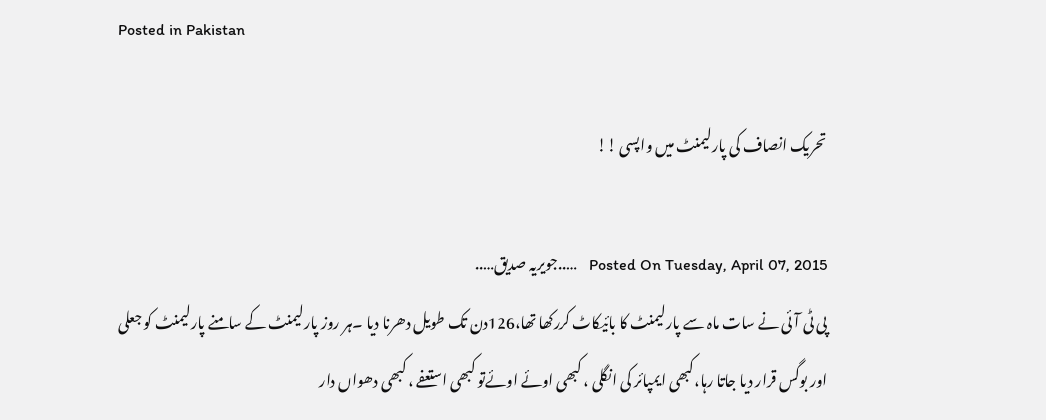Posted in Pakistan

تحریک انصاف کی پارلیمنٹ میں واپسی !!

Posted On Tuesday, April 07, 2015   …..جویریہ صدیق…..
پی ٹی آئی نے سات ماہ سے پارلیمنٹ کا بائیکاٹ کررکھا تھا،126دن تک طویل دھرنا دیا ۔ہر روز پارلیمنٹ کے سامنے پارلیمنٹ کو جعلی اور بوگس قرار دیا جاتا رہا،کبھی ایمپائر کی انگلی ، کبھی اوئے اوئےتو کبھی استعفے ، کبھی دھواں دار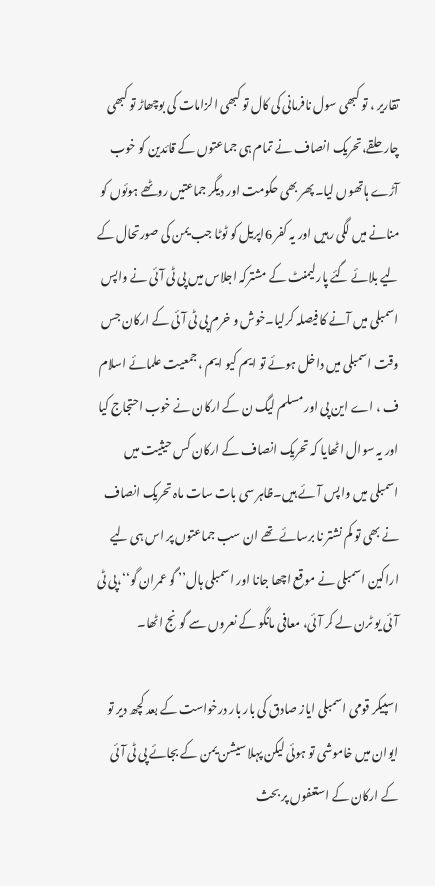تقاریر ، تو کبھی سول نافرمانی کی کال تو کبھی الزامات کی بوچھاڑ تو کبھی چار حلقے،تحریک انصاف نے تمام ہی جماعتوں کے قائدین کو خوب آڑے ہاتھوں لیا۔پھر بھی حکومت اور دیگر جماعتیں روٹھے ہوئوں کو منانے میں لگی رہیں اور یہ کفر 6اپریل کو ٹوٹا جب یمن کی صورتحال کے لیے بلائے گئے پارلیمنٹ کے مشترکہ اجلاس میں پی ٹی آئی نے واپس اسمبلی میں آنے کا فیصلہ کرلیا۔خوش و خرم پی ٹی آئی کے ارکان جس وقت اسمبلی میں داخل ہوئے تو ایم کیو ایم ،جمعیت علمائے اسلام ف ، اے این پی اور مسلم لیگ ن کے ارکان نے خوب احتجاج کیا اور یہ سوال اٹھایا کہ تحریک انصاف کے ارکان کس حیثیت میں اسمبلی میں واپس آئے ہیں۔ظاہر سی بات سات ماہ تحریک انصاف نے بھی تو کم نشتر نا برسائے تھے ان سب جماعتوں پر اس ہی لیے اراکین اسمبلی نے موقع اچھا جانا اور اسمبلی ہال’’ گو عمران گو‘‘،پی ٹی آئی یو ٹرن لے کر آئی، معافی مانگو کے نعروں سے گونج اٹھا۔

اسپیکر قومی اسمبلی ایاز صادق کی بار بار درخواست کے بعد کچھ دیر تو ایوان میں خاموشی تو ہوئی لیکن پہلا سیشن یمن کے بجائے پی ٹی آئی کے ارکان کے استعفوں پر بحث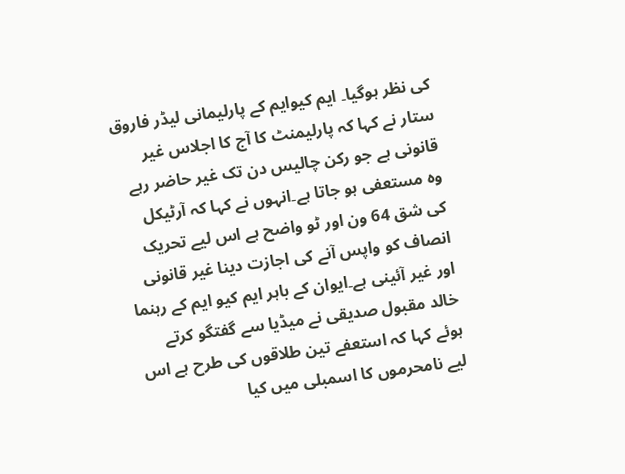کی نظر ہوگیا۔ ایم کیوایم کے پارلیمانی لیڈر فاروق ستار نے کہا کہ پارلیمنٹ کا آج کا اجلاس غیر قانونی ہے جو رکن چالیس دن تک غیر حاضر رہے وہ مستعفی ہو جاتا ہے۔انہوں نے کہا کہ آرٹیکل کی شق 64 ون اور ٹو واضح ہے اس لیے تحریک انصاف کو واپس آنے کی اجازت دینا غیر قانونی اور غیر آئینی ہے۔ایوان کے باہر ایم کیو ایم کے رہنما خالد مقبول صدیقی نے میڈیا سے گفتگو کرتے ہوئے کہا کہ استعفے تین طلاقوں کی طرح ہے اس لیے نامحرموں کا اسمبلی میں کیا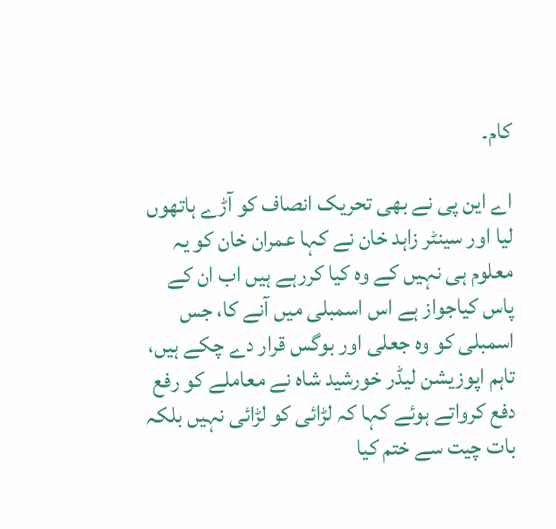کام۔

اے این پی نے بھی تحریک انصاف کو آڑے ہاتھوں لیا اور سینٹر زاہد خان نے کہا عمران خان کو یہ معلوم ہی نہیں کے وہ کیا کررہے ہیں اب ان کے پاس کیاجواز ہے اس اسمبلی میں آنے کا، جس اسمبلی کو وہ جعلی اور بوگس قرار دے چکے ہیں، تاہم اپوزیشن لیڈر خورشید شاہ نے معاملے کو رفع دفع کرواتے ہوئے کہا کہ لڑائی کو لڑائی نہیں بلکہ بات چیت سے ختم کیا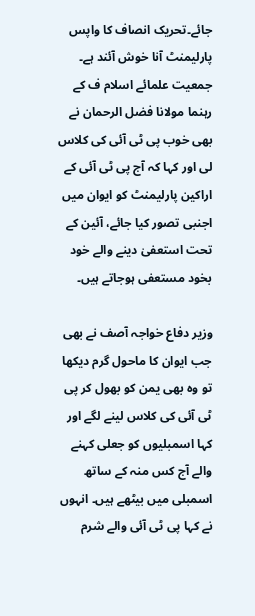جائے۔تحریک انصاف کا واپس پارلیمنٹ آنا خوش آئند ہے۔ جمعیت علمائے اسلام ف کے رہنما مولانا فضل الرحمان نے بھی خوب پی ٹی آئی کی کلاس لی اور کہا کہ آج پی ٹی آئی کے اراکین پارلیمنٹ کو ایوان میں اجنبی تصور کیا جائے، آئین کے تحت استعفیٰ دینے والے خود بخود مستعفی ہوجاتے ہیں۔

وزیر دفاع خواجہ آصف نے بھی جب ایوان کا ماحول گرم دیکھا تو وہ بھی یمن کو بھول کر پی ٹی آئی کی کلاس لینے لگے اور کہا اسمبلیوں کو جعلی کہنے والے آج کس منہ کے ساتھ اسمبلی میں بیٹھے ہیں۔ انہوں نے کہا پی ٹی آئی والے شرم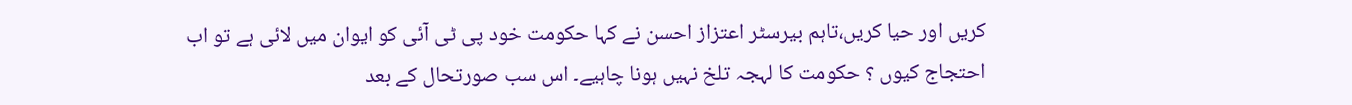کریں اور حیا کریں،تاہم بیرسٹر اعتزاز احسن نے کہا حکومت خود پی ٹی آئی کو ایوان میں لائی ہے تو اب احتجاج کیوں ؟ حکومت کا لہجہ تلخ نہیں ہونا چاہیے۔ اس سب صورتحال کے بعد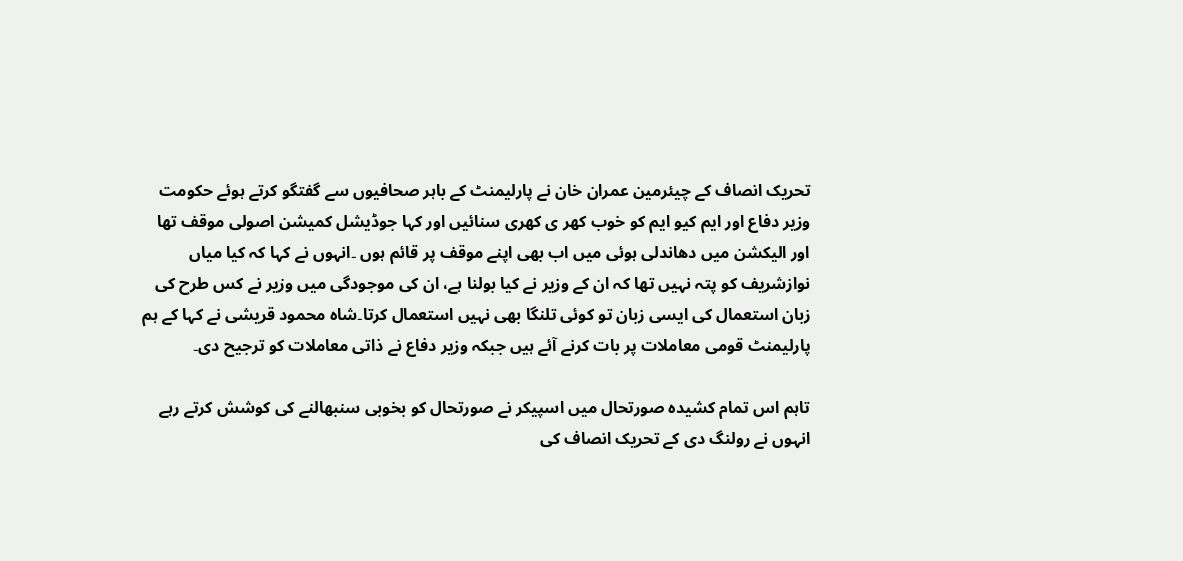تحریک انصاف کے چیئرمین عمران خان نے پارلیمنٹ کے باہر صحافیوں سے گفتگو کرتے ہوئے حکومت وزیر دفاع اور ایم کیو ایم کو خوب کھر ی کھری سنائیں اور کہا جوڈیشل کمیشن اصولی موقف تھا اور الیکشن میں دھاندلی ہوئی میں اب بھی اپنے موقف پر قائم ہوں ۔انہوں نے کہا کہ کیا میاں نوازشریف کو پتہ نہیں تھا کہ ان کے وزیر نے کیا بولنا ہے، ان کی موجودگی میں وزیر نے کس طرح کی زبان استعمال کی ایسی زبان تو کوئی تلنگا بھی نہیں استعمال کرتا۔شاہ محمود قریشی نے کہا کے ہم پارلیمنٹ قومی معاملات پر بات کرنے آئے ہیں جبکہ وزیر دفاع نے ذاتی معاملات کو ترجیح دی۔

تاہم اس تمام کشیدہ صورتحال میں اسپیکر نے صورتحال کو بخوبی سنبھالنے کی کوشش کرتے رہے انہوں نے رولنگ دی کے تحریک انصاف کی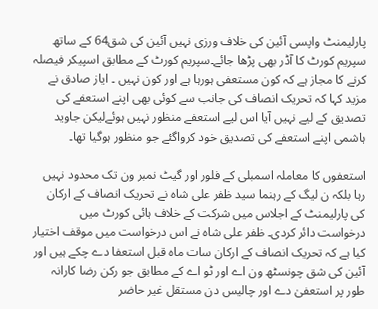پارلیمنٹ واپسی آئین کی خلاف ورزی نہیں آئین کی شق64 کے ساتھ سپریم کورٹ کا آڈر بھی پڑھا جائے۔سپریم کورٹ کے مطابق اسپیکر فیصلہ کرنے کا مجاز ہے کہ کون مستعفی ہورہا ہے اور کون نہیں ۔ ایاز صادق نے مزید کہا کہ تحریک انصاف کی جانب سے کوئی بھی اپنے استعفے کی تصدیق کے لیے نہیں آیا اس لیے استعفے منظور نہیں ہوئےلیکن جاوید ہاشمی اپنے استعفے کی تصدیق خود کرواگئے جو منظور ہوگیا تھا۔

استعفوں کا معاملہ اسمبلی کے فلور اور گیٹ نمبر ون تک محدود نہیں رہا بلکہ ن لیگ کے رہنما سید ظفر علی شاہ نے تحریک انصاف کے ارکان کی پارلیمنٹ کے اجلاس میں شرکت کے خلاف ہائی کورٹ میں درخواست دائر کردی۔ ظفر علی شاہ نے اس درخواست میں موقف اختیار کیا ہے کہ تحریک انصاف کے ارکان سات ماہ قبل استعفا دے چکے ہیں اور آئین کی شق چونسٹھ ون اے اور ٹو اے کے مطابق جو رکن رضا کارانہ طور پر استعفیٰ دے اور چالیس دن مستقل غیر حاضر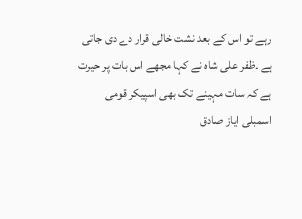رہے تو اس کے بعد نشت خالی قرار دے دی جاتی ہے ۔ظفر علی شاہ نے کہا مجھے اس بات پر حیرت ہے کہ سات مہینے تک بھی اسپیکر قومی اسمبلی ایاز صادق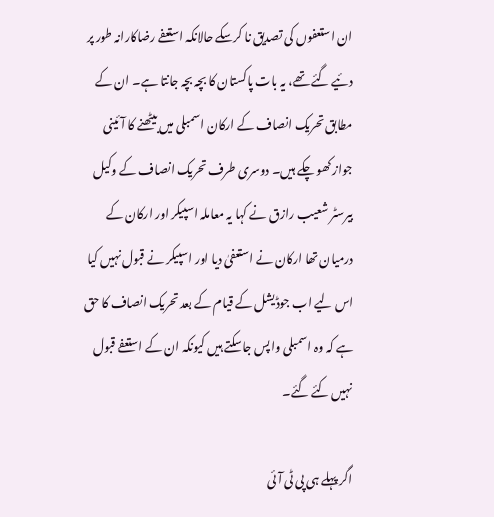ان استعفوں کی تصدیق نا کرسکے حالانکہ استعفے رضاکارانہ طور پر دئیے گئے تھے، یہ بات پاکستان کا بچہ بچہ جانتا ہے۔ ان کے مطابق تحریک انصاف کے ارکان اسمبلی میں بیٹھنے کا آئینی جواز کھو چکے ہیں۔ دوسری طرف تحریک انصاف کے وکیل بیرسٹر شعیب رازق نے کہا یہ معاملہ اسپیکر اور ارکان کے درمیان تھا ارکان نے استعفیٰ دیا اور اسپیکر نے قبول نہیں کیا اس لیے اب جوڈیشل کے قیام کے بعد تحریک انصاف کا حق ہے کہ وہ اسمبلی واپس جاسکتے ہیں کیونکہ ان کے استعفے قبول نہیں کئے گئے۔

اگر پہلے ہی پی ٹی آئی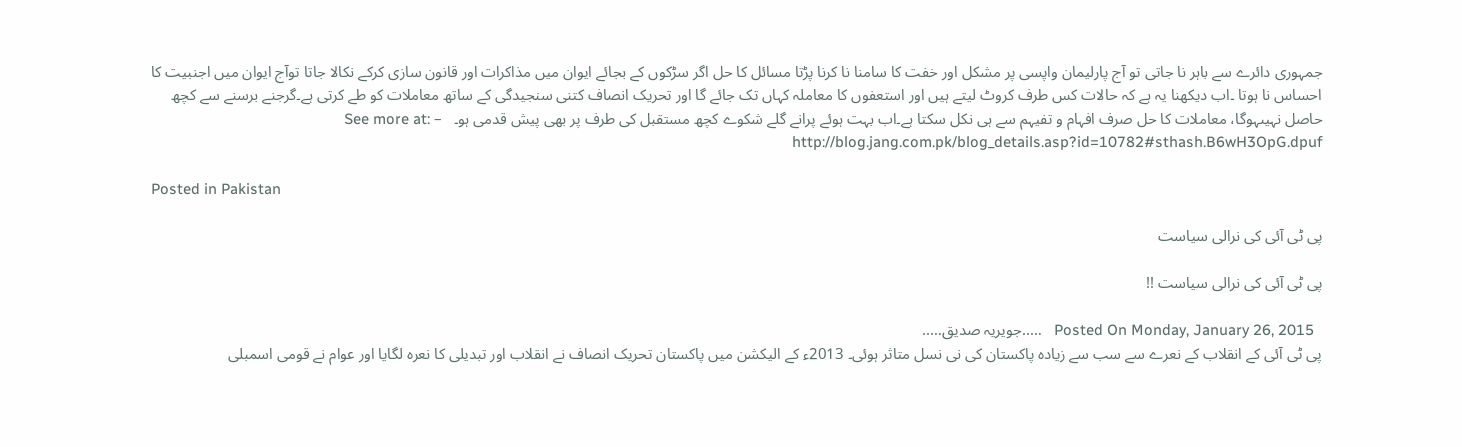جمہوری دائرے سے باہر نا جاتی تو آج پارلیمان واپسی پر مشکل اور خفت کا سامنا نا کرنا پڑتا مسائل کا حل اگر سڑکوں کے بجائے ایوان میں مذاکرات اور قانون سازی کرکے نکالا جاتا توآج ایوان میں اجنبیت کا احساس نا ہوتا ۔اب دیکھنا یہ ہے کہ حالات کس طرف کروٹ لیتے ہیں اور استعفوں کا معاملہ کہاں تک جائے گا اور تحریک انصاف کتنی سنجیدگی کے ساتھ معاملات کو طے کرتی ہے۔گرجنے برسنے سے کچھ حاصل نہیںہوگا، معاملات کا حل صرف افہام و تفیہم سے ہی نکل سکتا ہے۔اب بہت ہوئے پرانے گلے شکوے کچھ مستقبل کی طرف پر بھی پیش قدمی ہو۔   – See more at: http://blog.jang.com.pk/blog_details.asp?id=10782#sthash.B6wH3OpG.dpuf

Posted in Pakistan

پی ٹی آئی کی نرالی سیاست

پی ٹی آئی کی نرالی سیاست !!

  Posted On Monday, January 26, 2015   …..جویریہ صدیق…..
پی ٹی آئی کے انقلاب کے نعرے سے سب سے زیادہ پاکستان کی نی نسل متاثر ہوئی۔ 2013ء کے الیکشن میں پاکستان تحریک انصاف نے انقلاب اور تبدیلی کا نعرہ لگایا اور عوام نے قومی اسمبلی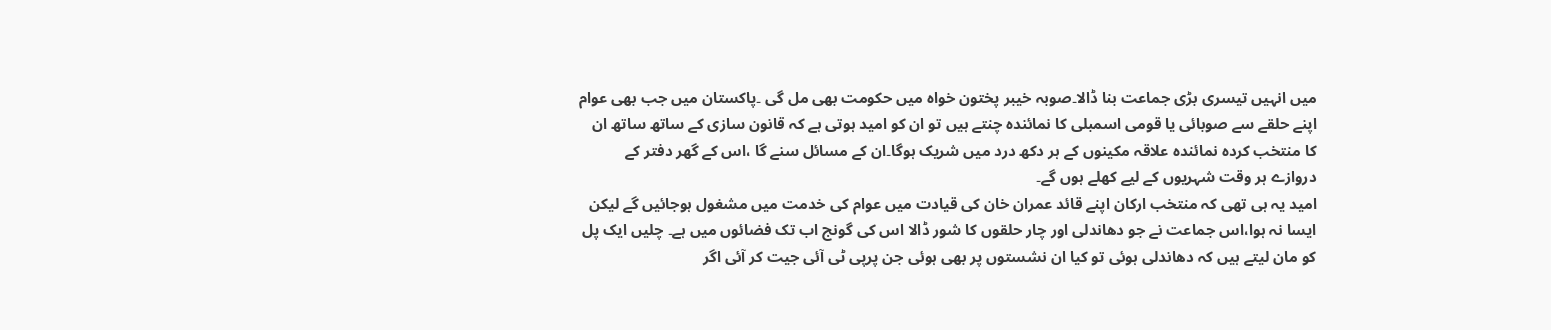میں انہیں تیسری بڑی جماعت بنا ڈالا۔صوبہ خیبر پختون خواہ میں حکومت بھی مل گی ۔پاکستان میں جب بھی عوام اپنے حلقے سے صوبائی یا قومی اسمبلی کا نمائندہ چنتے ہیں تو ان کو امید ہوتی ہے کہ قانون سازی کے ساتھ ساتھ ان کا منتخب کردہ نمائندہ علاقہ مکینوں کے ہر دکھ درد میں شریک ہوگا۔ان کے مسائل سنے گا ،اس کے گھر دفتر کے دروازے ہر وقت شہریوں کے لیے کھلے ہوں گے۔
امید یہ ہی تھی کہ منتخب ارکان اپنے قائد عمران خان کی قیادت میں عوام کی خدمت میں مشغول ہوجائیں گے لیکن ایسا نہ ہوا،اس جماعت نے جو دھاندلی اور چار حلقوں کا شور ڈالا اس کی گونج اب تک فضائوں میں ہے۔ چلیں ایک پل کو مان لیتے ہیں کہ دھاندلی ہوئی تو کیا ان نشستوں پر بھی ہوئی جن پرپی ٹی آئی جیت کر آئی اگر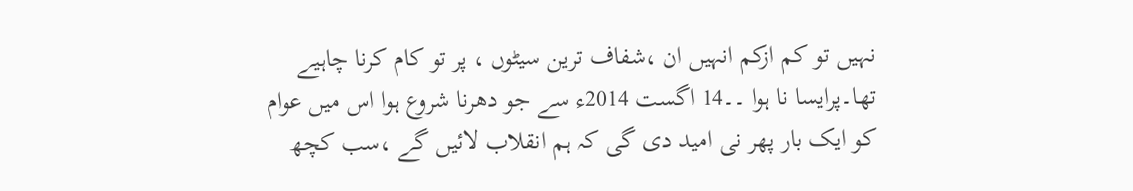نہیں تو کم ازکم انہیں ان ،شفاف ترین سیٹوں ، پر تو کام کرنا چاہیے تھا۔پرایسا نا ہوا ۔۔14 اگست 2014ء سے جو دھرنا شروع ہوا اس میں عوام کو ایک بار پھر نی امید دی گی کہ ہم انقلاب لائیں گے ،سب کچھ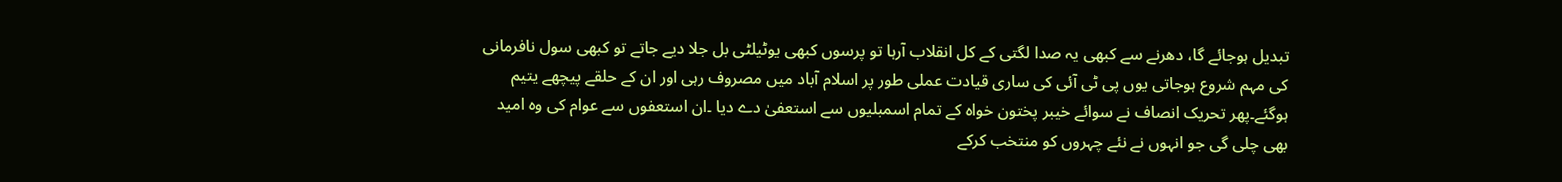تبدیل ہوجائے گا، دھرنے سے کبھی یہ صدا لگتی کے کل انقلاب آرہا تو پرسوں کبھی یوٹیلٹی بل جلا دیے جاتے تو کبھی سول نافرمانی کی مہم شروع ہوجاتی یوں پی ٹی آئی کی ساری قیادت عملی طور پر اسلام آباد میں مصروف رہی اور ان کے حلقے پیچھے یتیم ہوگئے۔پھر تحریک انصاف نے سوائے خیبر پختون خواہ کے تمام اسمبلیوں سے استعفیٰ دے دیا ۔ان استعفوں سے عوام کی وہ امید بھی چلی گی جو انہوں نے نئے چہروں کو منتخب کرکے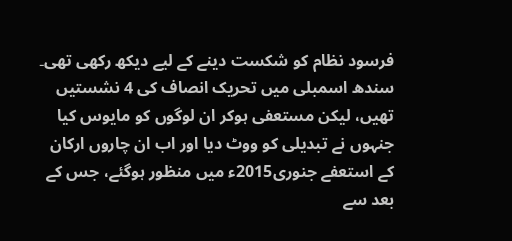فرسود نظام کو شکست دینے کے لیے دیکھ رکھی تھی۔
سندھ اسمبلی میں تحریک انصاف کی 4 نشستیں تھیں، لیکن مستعفی ہوکر ان لوگوں کو مایوس کیا جنہوں نے تبدیلی کو ووٹ دیا اور اب ان چاروں ارکان کے استعفے جنوری2015ء میں منظور ہوگئے، جس کے بعد سے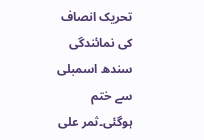تحریک انصاف کی نمائندگی سندھ اسمبلی سے ختم ہوگئی۔ثمر علی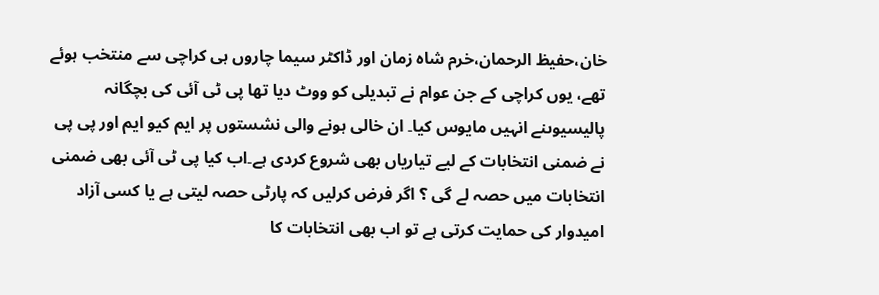خان،حفیظ الرحمان،خرم شاہ زمان اور ڈاکٹر سیما چاروں ہی کراچی سے منتخب ہوئے تھے، یوں کراچی کے جن عوام نے تبدیلی کو ووٹ دیا تھا پی ٹی آئی کی بچگانہ پالیسیوںنے انہیں مایوس کیا۔ ان خالی ہونے والی نشستوں پر ایم کیو ایم اور پی پی نے ضمنی انتخابات کے لیے تیاریاں بھی شروع کردی ہے۔اب کیا پی ٹی آئی بھی ضمنی انتخابات میں حصہ لے گی ؟ اگر فرض کرلیں کہ پارٹی حصہ لیتی ہے یا کسی آزاد امیدوار کی حمایت کرتی ہے تو اب بھی انتخابات کا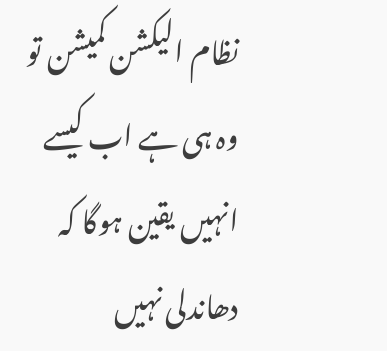نظام الیکشن کمیشن تو وہ ہی ہے اب کیسے انہیں یقین ہوگا کہ دھاندلی نہیں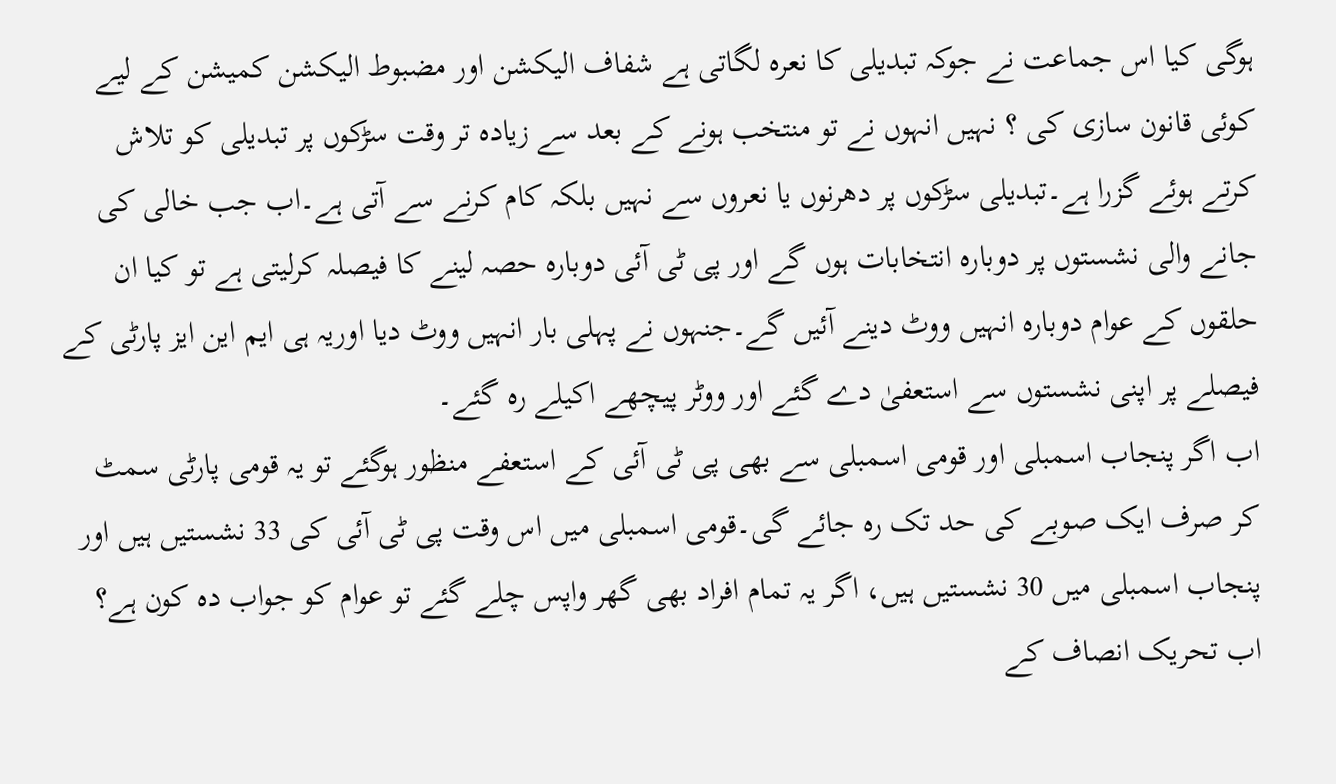ہوگی کیا اس جماعت نے جوکہ تبدیلی کا نعرہ لگاتی ہے شفاف الیکشن اور مضبوط الیکشن کمیشن کے لیے کوئی قانون سازی کی ؟ نہیں انہوں نے تو منتخب ہونے کے بعد سے زیادہ تر وقت سڑکوں پر تبدیلی کو تلاش کرتے ہوئے گزرا ہے۔تبدیلی سڑکوں پر دھرنوں یا نعروں سے نہیں بلکہ کام کرنے سے آتی ہے۔اب جب خالی کی جانے والی نشستوں پر دوبارہ انتخابات ہوں گے اور پی ٹی آئی دوبارہ حصہ لینے کا فیصلہ کرلیتی ہے تو کیا ان حلقوں کے عوام دوبارہ انہیں ووٹ دینے آئیں گے۔جنہوں نے پہلی بار انہیں ووٹ دیا اوریہ ہی ایم این ایز پارٹی کے فیصلے پر اپنی نشستوں سے استعفیٰ دے گئے اور ووٹر پیچھے اکیلے رہ گئے۔
اب اگر پنجاب اسمبلی اور قومی اسمبلی سے بھی پی ٹی آئی کے استعفے منظور ہوگئے تو یہ قومی پارٹی سمٹ کر صرف ایک صوبے کی حد تک رہ جائے گی۔قومی اسمبلی میں اس وقت پی ٹی آئی کی 33 نشستیں ہیں اور پنجاب اسمبلی میں 30 نشستیں ہیں، اگر یہ تمام افراد بھی گھر واپس چلے گئے تو عوام کو جواب دہ کون ہے؟ اب تحریک انصاف کے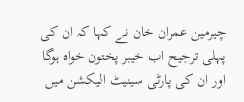چیرمین عمران خان نے کہا کہ ان کی پہلی ترجیح اب خیبر پختون خواہ ہوگا اور ان کی پارٹی سینیٹ الیکشن میں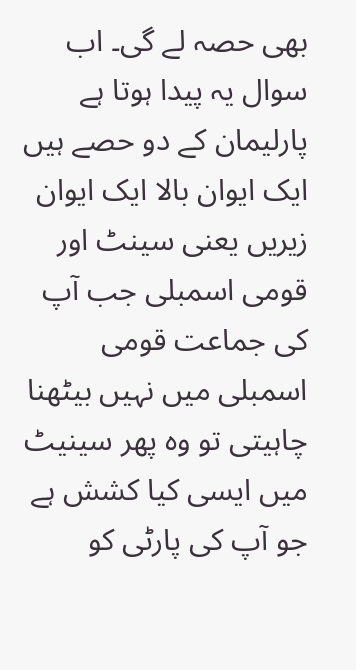بھی حصہ لے گی۔ اب سوال یہ پیدا ہوتا ہے پارلیمان کے دو حصے ہیں ایک ایوان بالا ایک ایوان زیریں یعنی سینٹ اور قومی اسمبلی جب آپ کی جماعت قومی اسمبلی میں نہیں بیٹھنا چاہیتی تو وہ پھر سینیٹ میں ایسی کیا کشش ہے جو آپ کی پارٹی کو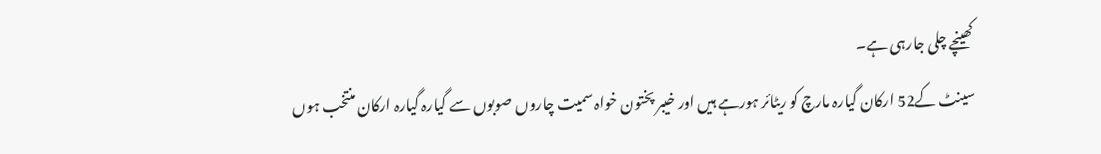کھینچے چلی جارہی ہے۔
سینٹ کے52 ارکان گیارہ مارچ کو ریٹائر ہورہے ہیں اور خیبر پختون خواہ سمیت چاروں صوبوں سے گیارہ گیارہ ارکان منتخب ہوں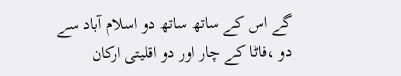گے اس کے ساتھ ساتھ دو اسلام آباد سے دو ،فاٹا کے چار اور دو اقلیتی ارکان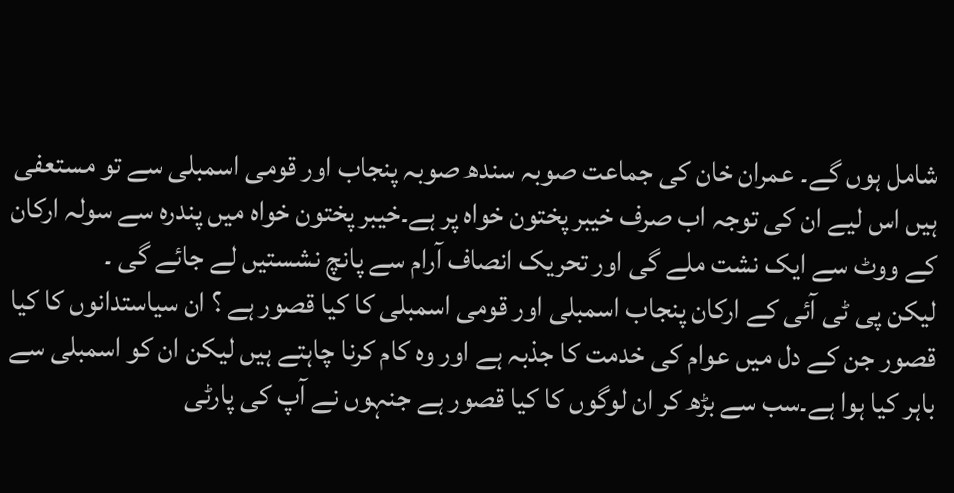شامل ہوں گے۔ عمران خان کی جماعت صوبہ سندھ صوبہ پنجاب اور قومی اسمبلی سے تو مستعفی ہیں اس لیے ان کی توجہ اب صرف خیبر پختون خواہ پر ہے۔خیبر پختون خواہ میں پندرہ سے سولہ ارکان کے ووٹ سے ایک نشت ملے گی اور تحریک انصاف آرام سے پانچ نشستیں لے جائے گی ۔
لیکن پی ٹی آئی کے ارکان پنجاب اسمبلی اور قومی اسمبلی کا کیا قصور ہے ؟ ان سیاستدانوں کا کیا قصور جن کے دل میں عوام کی خدمت کا جذبہ ہے اور وہ کام کرنا چاہتے ہیں لیکن ان کو اسمبلی سے باہر کیا ہوا ہے۔سب سے بڑھ کر ان لوگوں کا کیا قصور ہے جنہوں نے آپ کی پارٹی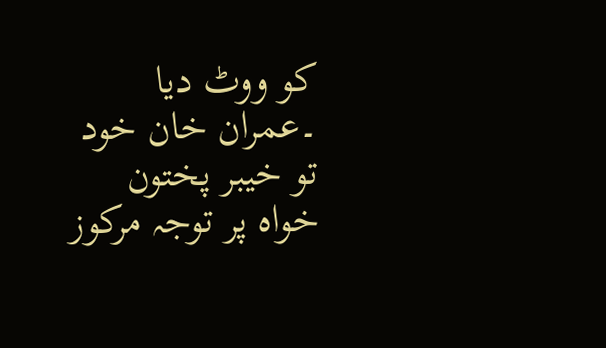کو ووٹ دیا ۔عمران خان خود تو خیبر پختون خواہ پر توجہ مرکوز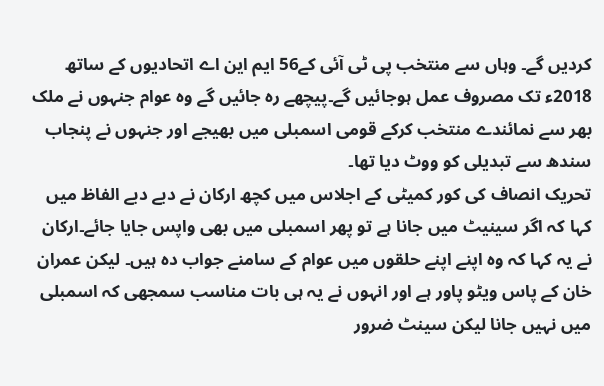کردیں گے۔ وہاں سے منتخب پی ٹی آئی کے56 ایم این اے اتحادیوں کے ساتھ 2018ء تک مصروف عمل ہوجائیں گے۔پیچھے رہ جائیں گے وہ عوام جنہوں نے ملک بھر سے نمائندے منتخب کرکے قومی اسمبلی میں بھیجے اور جنہوں نے پنجاب سندھ سے تبدیلی کو ووٹ دیا تھا۔
تحریک انصاف کی کور کمیٹی کے اجلاس میں کچھ ارکان نے دبے دبے الفاظ میں کہا کہ اگر سینیٹ میں جانا ہے تو پھر اسمبلی میں بھی واپس جایا جائے۔ارکان نے یہ کہا کہ وہ اپنے اپنے حلقوں میں عوام کے سامنے جواب دہ ہیں۔ لیکن عمران خان کے پاس ویٹو پاور ہے اور انہوں نے یہ ہی بات مناسب سمجھی کہ اسمبلی میں نہیں جانا لیکن سینٹ ضرور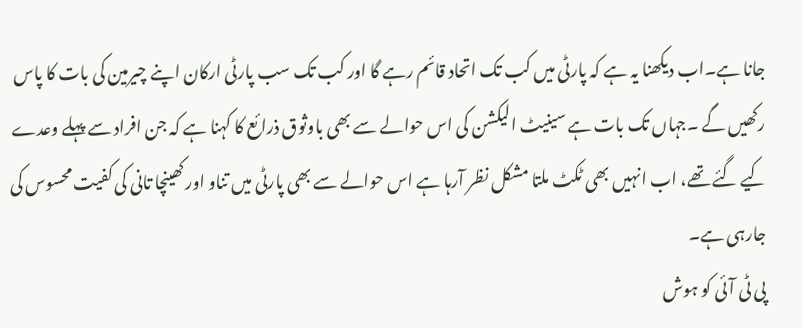جانا ہے۔اب دیکھنا یہ ہے کہ پارٹی میں کب تک اتحاد قائم رہے گا اور کب تک سب پارٹی ارکان اپنے چیرمین کی بات کا پاس رکھیں گے ۔جہاں تک بات ہے سینیٹ الیکشن کی اس حوالے سے بھی باوثوق ذرائع کا کہنا ہے کہ جن افراد سے پہلے وعدے کیے گئے تھے، اب انہیں بھی ٹکٹ ملتا مشکل نظر آرہا ہے اس حوالے سے بھی پارٹی میں تناو اور کھینچا تانی کی کفیت محسوس کی جارہی ہے۔
پی ٹی آئی کو ہوش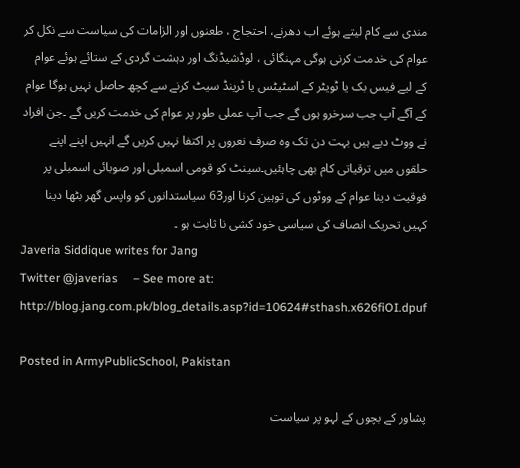مندی سے کام لیتے ہوئے اب دھرنے، احتجاج ، طعنوں اور الزامات کی سیاست سے نکل کر عوام کی خدمت کرنی ہوگی مہنگائی ، لوڈشیڈنگ اور دہشت گردی کے ستائے ہوئے عوام کے لیے فیس بک یا ٹویٹر کے اسٹیٹس یا ٹرینڈ سیٹ کرنے سے کچھ حاصل نہیں ہوگا عوام کے آگے آپ جب سرخرو ہوں گے جب آپ عملی طور پر عوام کی خدمت کریں گے ۔جن افراد نے ووٹ دیے ہیں بہت دن تک وہ صرف نعروں پر اکتفا نہیں کریں گے انہیں اپنے اپنے حلقوں میں ترقیاتی کام بھی چاہئیں۔سینٹ کو قومی اسمبلی اور صوبائی اسمبلی پر فوقیت دینا عوام کے ووٹوں کی توہین کرنا اور63 سیاستدانوں کو واپس گھر بٹھا دینا کہیں تحریک انصاف کی سیاسی خود کشی نا ثابت ہو ۔
Javeria Siddique writes for Jang
Twitter @javerias     – See more at: http://blog.jang.com.pk/blog_details.asp?id=10624#sthash.x626fiOI.dpuf

Posted in ArmyPublicSchool, Pakistan

پشاور کے بچوں کے لہو پر سیاست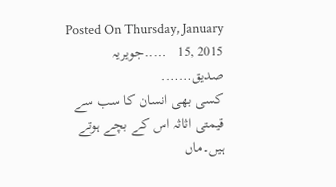Posted On Thursday, January 15, 2015   …..جویریہ صدیق…….
کسی بھی انسان کا سب سے قیمتی اثاثہ اس کے بچے ہوتے ہیں۔ماں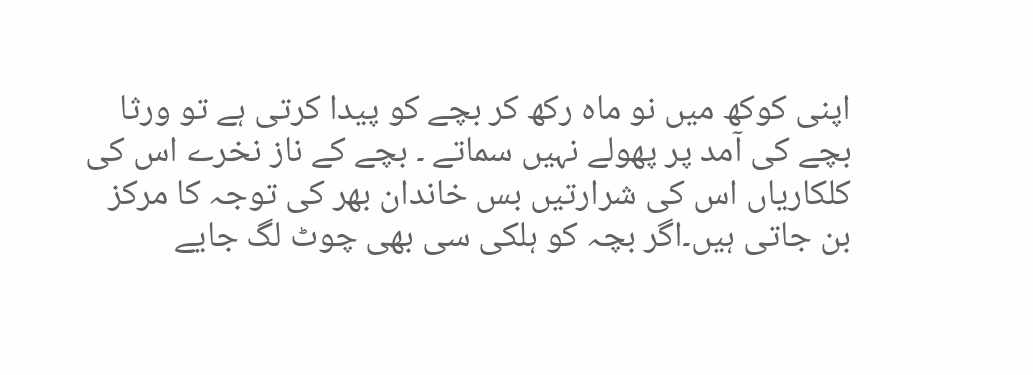اپنی کوکھ میں نو ماہ رکھ کر بچے کو پیدا کرتی ہے تو ورثا بچے کی آمد پر پھولے نہیں سماتے ۔ بچے کے ناز نخرے اس کی کلکاریاں اس کی شرارتیں بس خاندان بھر کی توجہ کا مرکز بن جاتی ہیں۔اگر بچہ کو ہلکی سی بھی چوٹ لگ جایے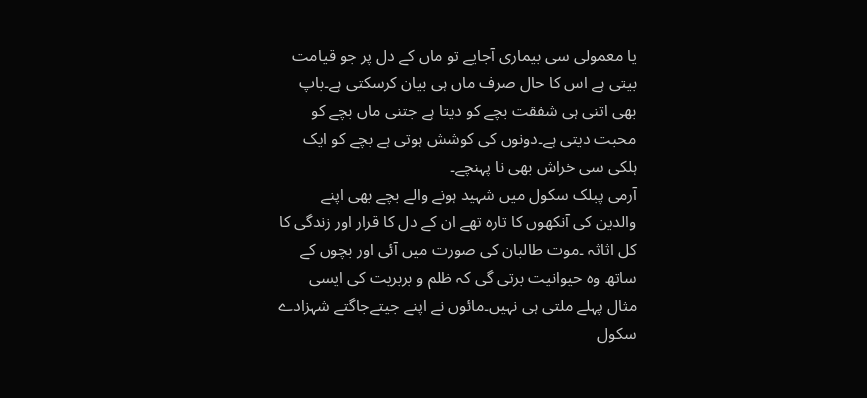یا معمولی سی بیماری آجایے تو ماں کے دل پر جو قیامت بیتی ہے اس کا حال صرف ماں ہی بیان کرسکتی ہے۔باپ بھی اتنی ہی شفقت بچے کو دیتا ہے جتنی ماں بچے کو محبت دیتی ہے۔دونوں کی کوشش ہوتی ہے بچے کو ایک ہلکی سی خراش بھی نا پہنچے۔
آرمی پبلک سکول میں شہید ہونے والے بچے بھی اپنے والدین کی آنکھوں کا تارہ تھے ان کے دل کا قرار اور زندگی کا کل اثاثہ ۔موت طالبان کی صورت میں آئی اور بچوں کے ساتھ وہ حیوانیت برتی گی کہ ظلم و بربریت کی ایسی مثال پہلے ملتی ہی نہیں۔مائوں نے اپنے جیتےجاگتے شہزادے سکول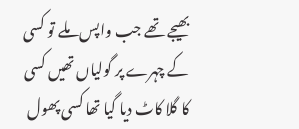بھیجے تھے جب واپس ملے تو کسی کے چہرے پر گولیاں تھیں کسی کا گلا کاٹ دیا گیا تھا کسی پھول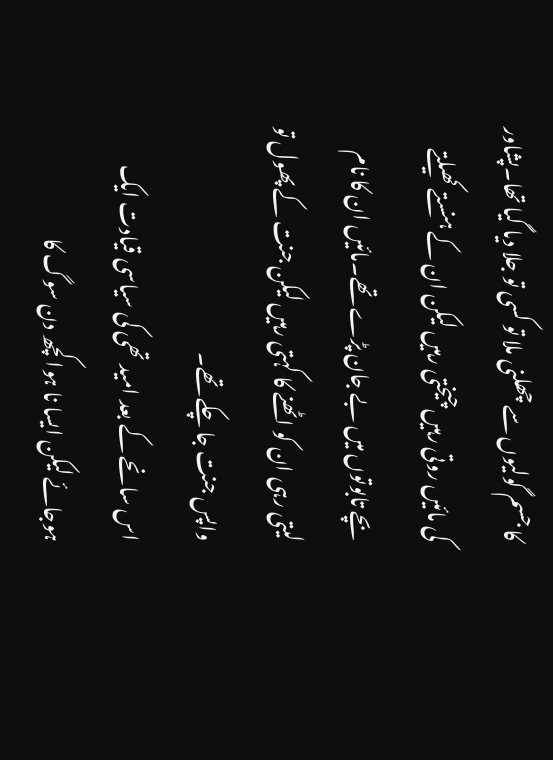کا جسم گولیوں سے چھلنی ملا تو کسی تو جلا دیا گیا تھا۔پشاور کی مائیں روتی رہیں چیختی رہیں لیکن ان کے ہنستے کھیلتے بچے تابوتوں میں بے جان پڑے تھے۔مائیں ان کا نام لیتی رہی ان کو اٹھنے کا کہتی رہیں لیکن جنت کے پھول تو واپس جنت جا چکے تھے۔
اس سانحے کے بعد امید تھی کی سیاسی قیادت ایک ہوجائے لیکن ایسا نا ہوا کچھ دن سوگ کا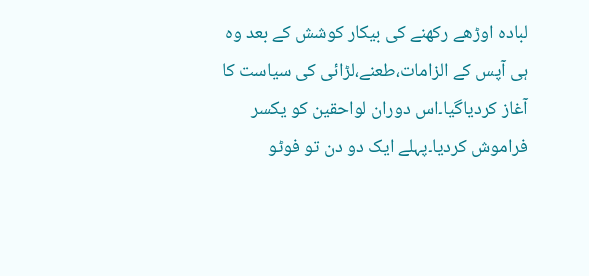لبادہ اوڑھے رکھنے کی بیکار کوشش کے بعد وہ ہی آپس کے الزامات،طعنے،لڑائی کی سیاست کا آغاز کردیاگیا۔اس دوران لواحقین کو یکسر فراموش کردیا۔پہلے ایک دو دن تو فوٹو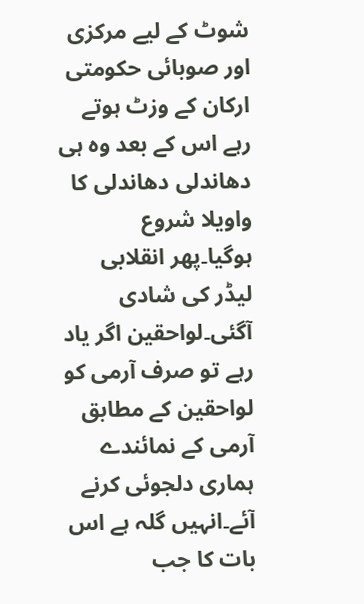شوٹ کے لیے مرکزی اور صوبائی حکومتی ارکان کے وزٹ ہوتے رہے اس کے بعد وہ ہی دھاندلی دھاندلی کا واویلا شروع ہوگیا۔پھر انقلابی لیڈر کی شادی آگئی۔لواحقین اگر یاد رہے تو صرف آرمی کو لواحقین کے مطابق آرمی کے نمائندے ہماری دلجوئی کرنے آئے۔انہیں گلہ ہے اس بات کا جب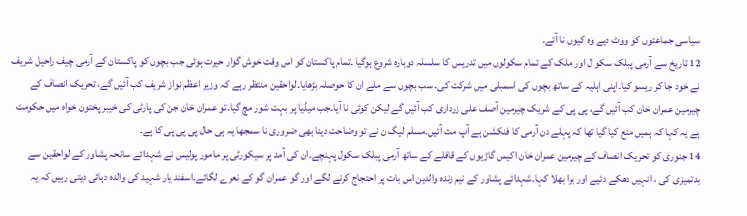سیاسی جماعتوں کو ووٹ دیے وہ کیوں نا آئے۔
12 تاریخ سے آرمی پبلک سکو ل اور ملک کے تمام سکولوں میں تدریس کا سلسلہ دوبارہ شروع ہوگیا ۔تمام پاکستان کو اس وقت خوش گوار حیرت ہوئی جب بچوں کو پاکستان کے آرمی چیف راحیل شریف نے خود جا کر ریسو کیا۔اپنی اہلیہ کے ساتھ بچوں کی اسمبلی میں شرکت کی۔ سب بچوں سے ملے ان کا حوصلہ بڑھایا۔لواحقین منتظر رہے کہ وزیر اعظم نواز شریف کب آئیں گے، تحریک انصاف کے چیرمین عمران خان کب آئیں گے، پی پی کے شریک چیرمین آصف علی زرداری کب آئیں گے لیکن کوئی نا آیا۔جب میڈیا پر بہت شور مچ گیا۔تو عمران خان جن کی پارٹی کی خیبر پختون خواہ میں حکومت ہے یہ کہا کہ ہمیں منع کیا گیا تھا کہ پہلے دن آرمی کا فنکشن ہے آپ مت آئیں۔مسلم لیگ ن نے تو وضاحت دینا بھی ضروری نا سمجھا یہ ہی حال پی پی پی کا ہے۔
14 جنوری کو تحریک انصاف کے چیرمین عمران خان اکیس گاڑیوں کے قافلے کے ساتھ آرمی پبلک سکول پہنچے۔ان کی آمد پر سیکورٹی پر مامور پولیس نے شہدائے سانحہ پشاور کے لواحقین سے بدتمیزی کی ، انہیں دھکے دئیے اور برا بھلا کہا۔شہدائے پشاور کے نیم زندہ والدین اس بات پر احتجاج کرنے لگے اور گو عمران گو کے نعرے لگائے۔اسفند یار شہید کی والدہ دہائی دیتی رہیں کہ یہ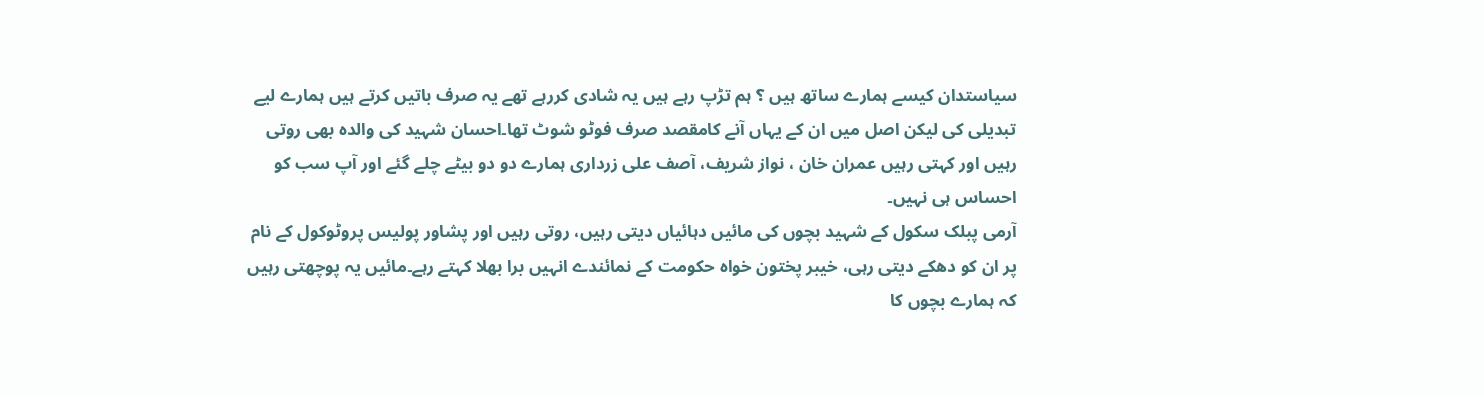سیاستدان کیسے ہمارے ساتھ ہیں ؟ ہم تڑپ رہے ہیں یہ شادی کررہے تھے یہ صرف باتیں کرتے ہیں ہمارے لیے تبدیلی کی لیکن اصل میں ان کے یہاں آنے کامقصد صرف فوٹو شوٹ تھا۔احسان شہید کی والدہ بھی روتی رہیں اور کہتی رہیں عمران خان ، نواز شریف، آصف علی زرداری ہمارے دو دو بیٹے چلے گئے اور آپ سب کو احساس ہی نہیں۔
آرمی پبلک سکول کے شہید بچوں کی مائیں دہائیاں دیتی رہیں، روتی رہیں اور پشاور پولیس پروٹوکول کے نام پر ان کو دھکے دیتی رہی، خیبر پختون خواہ حکومت کے نمائندے انہیں برا بھلا کہتے رہے۔مائیں یہ پوچھتی رہیں کہ ہمارے بچوں کا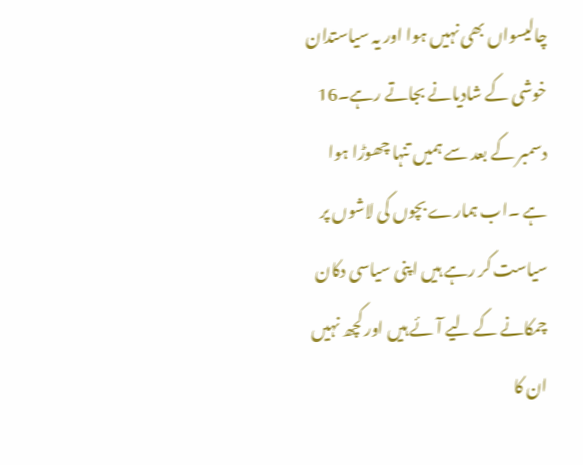چالیسواں بھی نہیں ہوا اور یہ سیاستدان خوشی کے شادیانے بجاتے رہے۔16 دسمبر کے بعد سے ہمیں تنہا چھوڑا ہوا ہے ۔اب ہمارے بچوں کی لاشوں پر سیاست کر رہے ہیں اپنی سیاسی دکان چمکانے کے لیے آئے ہیں اور کچھ نہیں ان کا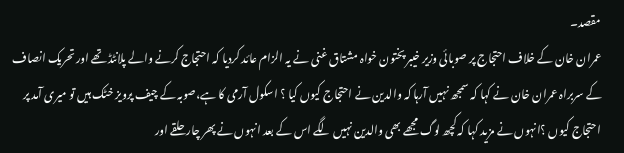مقصد۔
عمران خان کے خلاف احتجاج پر صوبائی وزیر خیبر پختون خواہ مشتاق غنی نے یہ الزام عائد کردیا کہ احتجاج کرنے والے پلانٹڈ تھے اور تحریک انصاف کے سربراہ عمران خان نے کہا کہ سمجھ نہیں آرہا کہ والدین نے احتجاج کیوں کیا ؟ اسکول آرمی کا ہے،صوبہ کے چیف پرویز خٹک ہیں تو میری آمد پر احتجاج کیوں ؟انہوں نے مزید کہا کہ کچھ لوگ مجھے بھی والدین نہیں لگے اس کے بعد انہوں نے پھر چار حلقے اور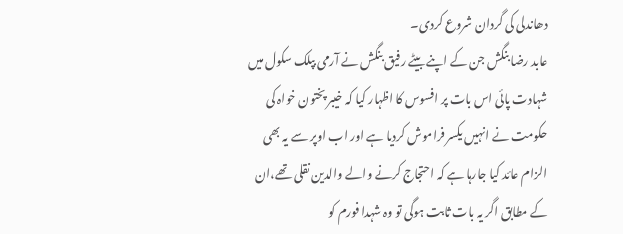دھاندلی کی گردان شروع کردی۔
عابد رضا بنگش جن کے اپنے بیٹے رفیق بنگش نے آرمی بپلک سکول میں شہادت پائی اس بات پر افسوس کا اظہار کیا کہ خیبر پختون خواہ کی حکومت نے انہیں یکسر فراموش کردیا ہے اور اب اوپر سے یہ بھی الزام عائد کیا جارہا ہے کہ احتجاج کرنے والے والدین نقلی تھے،ان کے مطابق اگر یہ بات ثابت ہوگی تو وہ شہدا فورم کو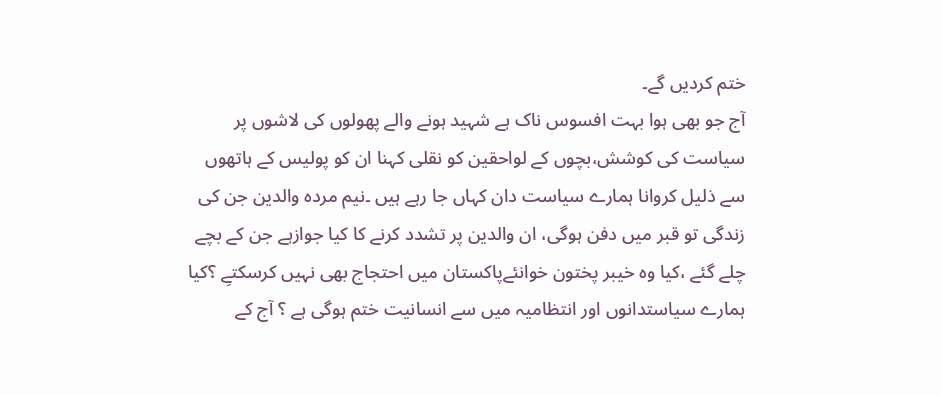ختم کردیں گے۔
آج جو بھی ہوا بہت افسوس ناک ہے شہید ہونے والے پھولوں کی لاشوں پر سیاست کی کوشش،بچوں کے لواحقین کو نقلی کہنا ان کو پولیس کے ہاتھوں سے ذلیل کروانا ہمارے سیاست دان کہاں جا رہے ہیں ۔نیم مردہ والدین جن کی زندگی تو قبر میں دفن ہوگی، ان والدین پر تشدد کرنے کا کیا جوازہے جن کے بچے چلے گئے ،کیا وہ خیبر پختون خوانئےپاکستان میں احتجاج بھی نہیں کرسکتےِ ؟کیا ہمارے سیاستدانوں اور انتظامیہ میں سے انسانیت ختم ہوگی ہے ؟ آج کے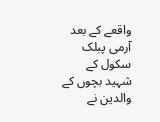واقعے کے بعد آرمی پبلک سکول کے شہید بچوں کے والدین نے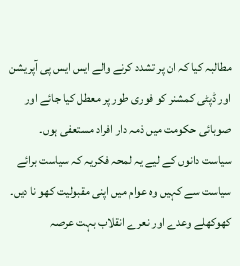مطالبہ کیا کہ ان پر تشدد کرنے والے ایس ایس پی آپریشن اور ڈپٹی کمشنر کو فوری طور پر معطل کیا جائے اور صوبائی حکومت میں ذمہ دار افراد مستعفی ہوں۔
سیاست دانوں کے لیے یہ لمحہ فکریہ کہ سیاست برائے سیاست سے کہیں وہ عوام میں اپنی مقبولیت کھو نا دیں۔ کھوکھلے وعدے اور نعرے انقلاب بہت عرصہ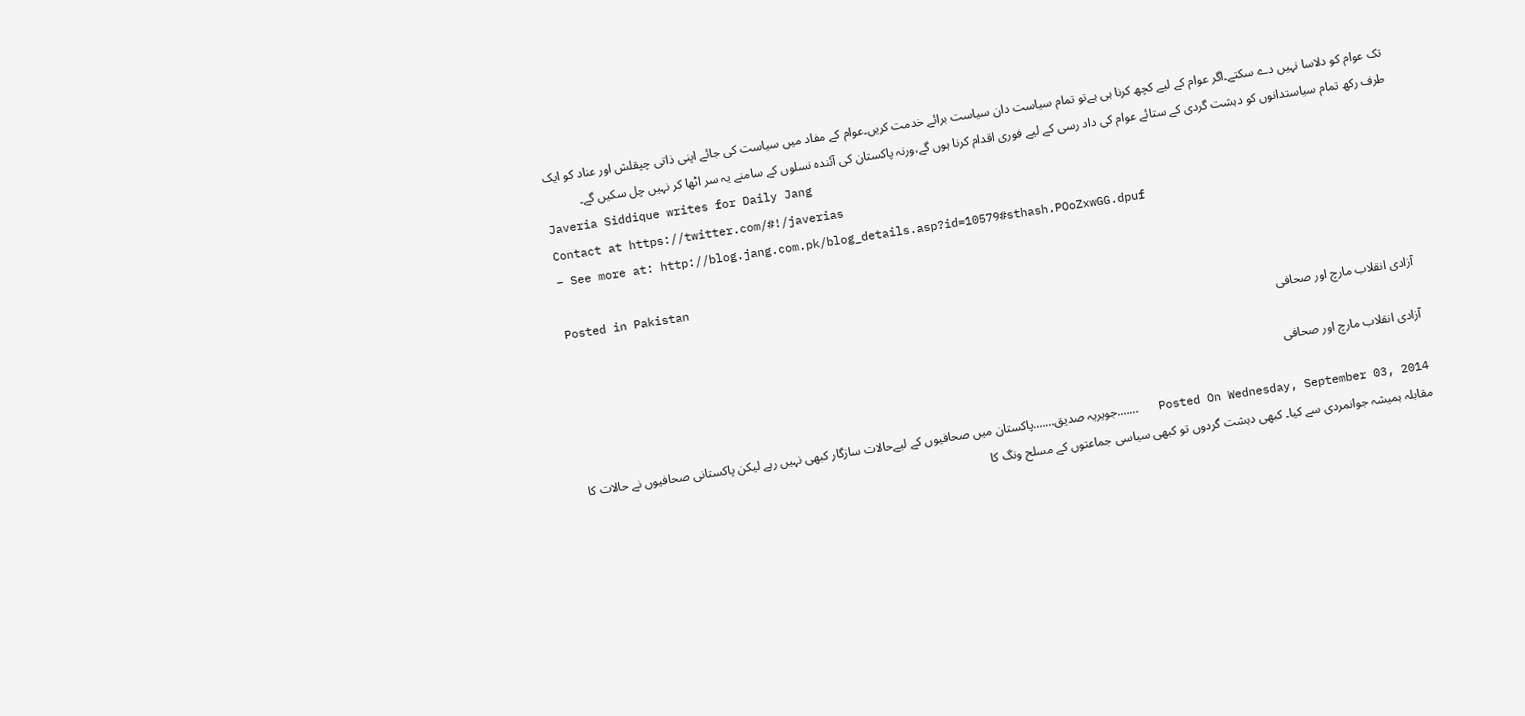تک عوام کو دلاسا نہیں دے سکتے۔اگر عوام کے لیے کچھ کرنا ہی ہےتو تمام سیاست دان سیاست برائے خدمت کریں۔عوام کے مفاد میں سیاست کی جائے اپنی ذاتی چپقلش اور عناد کو ایک طرف رکھ تمام سیاستدانوں کو دہشت گردی کے ستائے عوام کی داد رسی کے لیے فوری اقدام کرنا ہوں گے،ورنہ پاکستان کی آئندہ نسلوں کے سامنے یہ سر اٹھا کر نہیں چل سکیں گے۔
Javeria Siddique writes for Daily Jang
Contact at https://twitter.com/#!/javerias
– See more at: http://blog.jang.com.pk/blog_details.asp?id=10579#sthash.POoZxwGG.dpuf

Posted in Pakistan

آزادی انقلاب مارچ اور صحافی

آزادی انقلاب مارچ اور صحافی

Posted On Wednesday, September 03, 2014   …….جویریہ صدیق…….پاکستان میں صحافیوں کے لیےحالات سازگار کبھی نہیں رہے لیکن پاکستانی صحافیوں نے حالات کا مقابلہ ہمیشہ جوانمردی سے کیا۔ کبھی دہشت گردوں تو کبھی سیاسی جماعتوں کے مسلح ونگ کا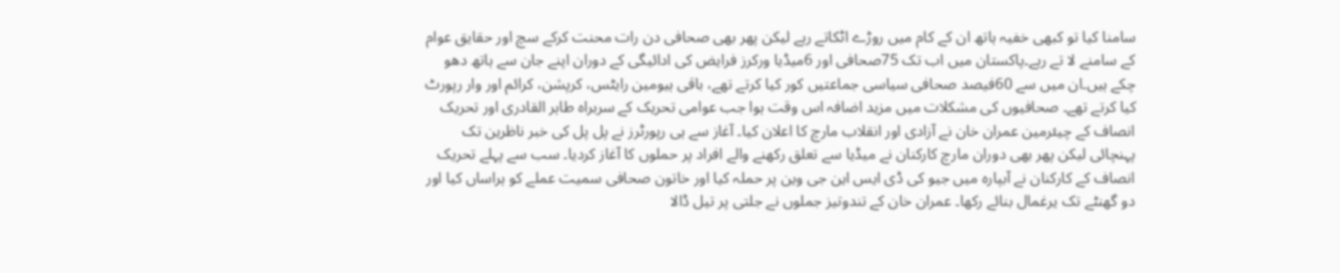سامنا کیا تو کبھی خفیہ ہاتھ ان کے کام میں روڑے اٹکاتے رہے لیکن پھر بھی صحافی دن رات محنت کرکے سچ اور حقایق عوام کے سامنے لا تے رہے۔پاکستان میں اب تک 75صحافی اور 6میڈیا ورکرز فرایض کی ادائیگی کے دوران اپنے جان سے ہاتھ دھو چکے ہیں۔ان میں سے 60فیصد صحافی سیاسی جماعتیں کور کیا کرتے تھے، باقی ہیومین رایٹس، کرپشن، کرائم اور وار رپورٹ کیا کرتے تھے۔ صحافیوں کی مشکلات میں مزید اضافہ اس وقت ہوا جب عوامی تحریک کے سربراہ طاہر القادری اور تحریک انصاف کے چیئرمین عمران خان نے آزادی اور انقلاب مارچ کا اعلان کیا۔ آغاز سے ہی رپورٹرز نے پل پل کی خبر ناظرین تک پہنچائی لیکن پھر بھی دوران مارچ کارکنان نے میڈیا سے تعلق رکھنے والے افراد پر حملوں کا آغاز کردیا۔ سب سے پہلے تحریک انصاف کے کارکنان نے آبپارہ میں جیو کی ڈی ایس این جی وین پر حملہ کیا اور خاتون صحافی سمیت عملے کو ہراساں کیا اور دو گھنٹے تک یرغمال بنائے رکھا۔ عمران خان کے تندوتیز جملوں نے جلتی پر تیل ڈالا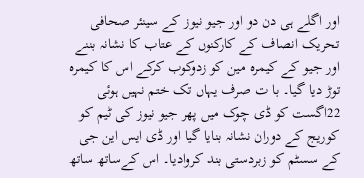اور اگلے ہی دن دو اور جیو نیوز کے سینئر صحافی تحریک انصاف کے کارکنوں کے عتاب کا نشانہ بننے اور جیو کے کیمرہ مین کو زدوکوب کرکے اس کا کیمرہ توڑ دیا گیا۔ با ت صرف یہاں تک ختم نہیں ہوئی 22اگست کو ڈی چوک میں پھر جیو نیوز کی ٹیم کو کوریج کے دوران نشانہ بنایا گیا اور ڈی ایس این جی کے سسٹم کو زبردستی بند کروادیا۔ اس کےساتھ ساتھ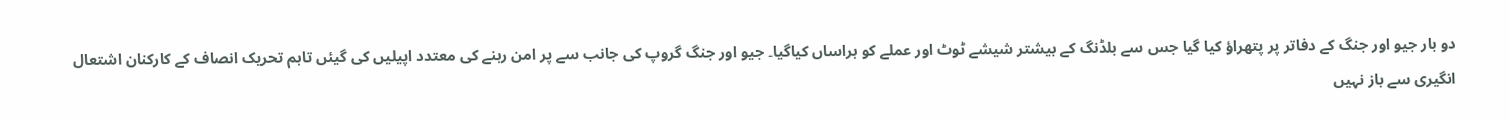دو بار جیو اور جنگ کے دفاتر پر پتھراؤ کیا گیا جس سے بلڈنگ کے بیشتر شیشے ٹوٹ اور عملے کو ہراساں کیاگیا۔ جیو اور جنگ گروپ کی جانب سے پر امن رہنے کی معتدد اپیلیں کی گیئں تاہم تحریک انصاف کے کارکنان اشتعال انگیری سے باز نہیں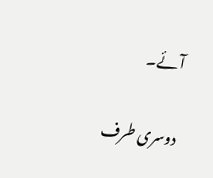آئے۔

دوسری طرف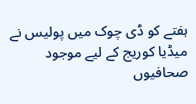ہفتے کو ڈی چوک میں پولیس نے میڈیا کوریج کے لیے موجود صحافیوں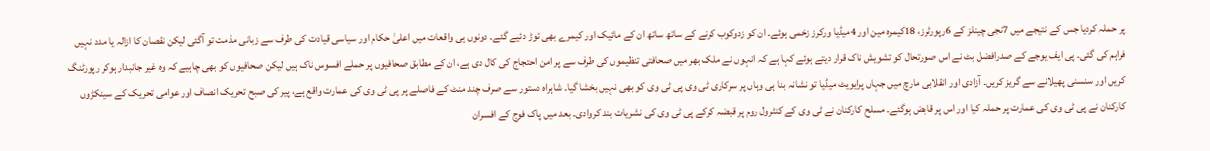پر حملہ کردیا جس کے نتیجے میں 7نجی چینلز کے 6رپورٹرز، 18کیمرہ مین اور 4میڈیا ورکرز زخمی ہوئے۔ ان کو زدوکوب کرنے کے ساتھ ساتھ ان کے مائیک اور کیمرے بھی توڑ دئیے گئے۔ دونوں ہی واقعات میں اعلیٰ حکام اور سیاسی قیادت کی طرف سے زبانی مذمت تو آگئی لیکن نقصان کا ازالہ یا مدد نہیں فراہم کی گئی۔ پی ایف یوجے کے صدرافضل بٹ نے اس صورتحال کو تشویش ناک قرار دیتے ہوئے کہا ہے کہ انہوں نے ملک بھر میں صحافتی تنظیموں کی طرف سے پر امن احتجاج کی کال دی ہے، ان کے مطابق صحافیوں پر حملے افسوس ناک ہیں لیکن صحافیوں کو بھی چاہیے کہ وہ غیر جانبدار ہوکر رپورٹنگ کریں اور سنسنی پھیلانے سے گریز کریں۔ آزادی اور انقلابی مارچ میں جہاں پرایویٹ میڈیا تو نشانہ بنا ہی وہاں پر سرکاری ٹی وی پی ٹی وی کو بھی نہیں بخشا گیا۔ شاہراہ دستور سے صرف چند منٹ کے فاصلے پر پی ٹی وی کی عمارت واقع ہے، پیر کی صبح تحریک انصاف اور عوامی تحریک کے سینکڑوں کارکنان نے پی ٹی وی کی عمارت پر حملہ کیا اور اس پر قابض ہوگئے۔ مسلح کارکنان نے ٹی وی کے کنٹرول روم پر قبضہ کرکے پی ٹی وی کی نشریات بند کروادی۔ بعد میں پاک فوج کے افسران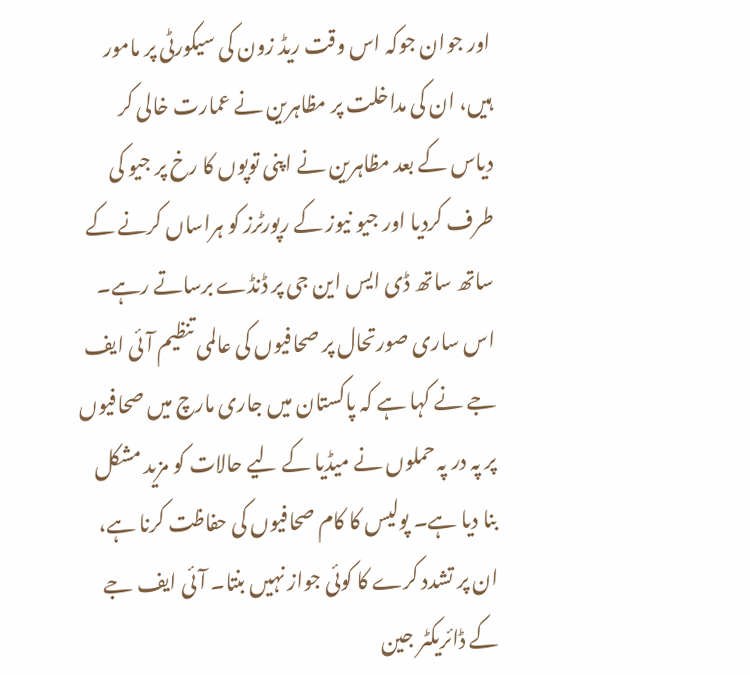اور جوان جوکہ اس وقت ریڈ زون کی سیکورٹی پر مامور ہیں، ان کی مداخلت پر مظاہرین نے عمارت خالی کر دیاس کے بعد مظاہرین نے اپنی توپوں کا رخ پر جیو کی طرف کردیا اور جیو نیوز کے رپورٹرز کو ہراساں کرنے کے ساتھ ساتھ ڈی ایس این جی پر ڈنڈے برساتے رہے۔ اس ساری صورتحال پر صحافیوں کی عالمی تنظیم آئی ایف جے نے کہا ہے کہ پاکستان میں جاری مارچ میں صحافیوں پر پہ در پہ حملوں نے میڈیا کے لیے حالات کو مزید مشکل بنا دیا ہے۔ پولیس کا کام صحافیوں کی حفاظت کرنا ہے، ان پر تشدد کرے کا کوئی جواز نہیں بنتا۔ آئی ایف جے کے ڈائریکٹر جین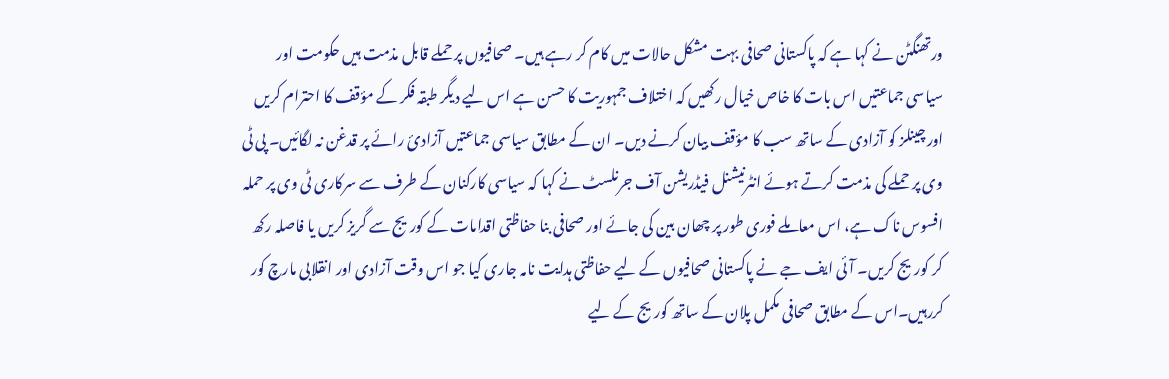ورتھنگٹن نے کہا ہے کہ پاکستانی صحافی بہت مشکل حالات میں کام کر رہے ہیں۔ صحافیوں پر حملے قابل مذمت ہیں حکومت اور سیاسی جماعتیں اس بات کا خاص خیال رکھیں کہ اختلاف جمہوریت کا حسن ہے اس لیے دیگر طبقہ فکر کے مؤقف کا احترام کریں اور چینلز کو آزادی کے ساتھ سب کا مؤقف بیان کرنے دیں۔ ان کے مطابق سیاسی جماعتیں آزادیٔ رائے پر قدغن نہ لگائیں۔ پی ٹی وی پر حملے کی مذمت کرتے ہوئے انٹرنیشنل فیڈریشن آف جرنلسٹ نے کہا کہ سیاسی کارکنان کے طرف سے سرکاری ٹی وی پر حملہ افسوس ناک ہے، اس معاملے فوری طور پر چھان بین کی جائے اور صحافی بنا حفاظتی اقدامات کے کوریج سے گریز کریں یا فاصلہ رکھ کر کوریج کریں۔ آئی ایف جے نے پاکستانی صحافیوں کے لیے حفاظتی ہدایت نامہ جاری کیا جو اس وقت آزادی اور انقلابی مارچ کور کررہیں۔اس کے مطابق صحافی مکمل پلان کے ساتھ کوریج کے لیے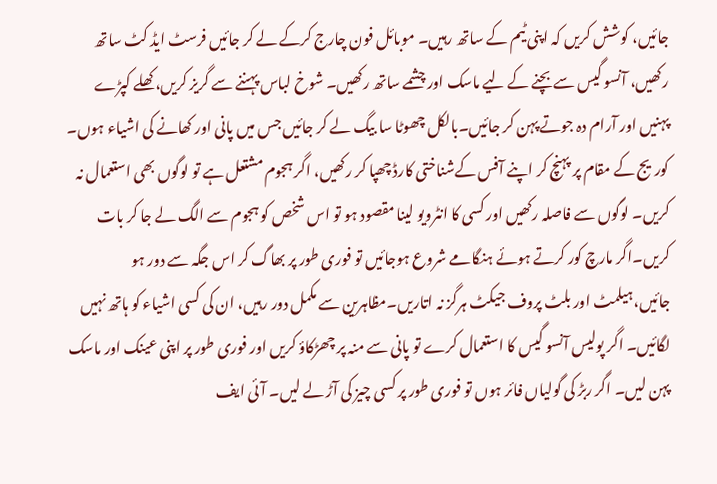جائیں، کوشش کریں کہ اپنی ٹیم کے ساتھ رہیں۔ موبائل فون چارج کرکے لے کر جائیں فرسٹ ایڈ کٹ ساتھ رکھیں، آنسو گیس سے بچنے کے لیے ماسک اور چشمے ساتھ رکھیں۔ شوخ لباس پہننے سے گریز کریں، کھلے کپڑے پہنیں اور آرام دہ جوتے پہن کر جائیں۔بالکل چھوٹا سا بیگ لے کر جائیں جس میں پانی اور کھانے کی اشیاء ہوں۔ کوریج کے مقام پر پہنچ کر اپنے آفس کےشناختی کارڈ چھپا کر رکھیں، اگر ہجوم مشتعل ہے تو لوگوں بھی استعمال نہ کریں۔ لوگوں سے فاصلہ رکھیں اور کسی کا انٹرویو لینا مقصود ہو تو اس شخص کو ہجوم سے الگ لے جا کر بات کریں۔اگر مارچ کور کرتے ہوئے ہنگامے شروع ہوجائیں تو فوری طور پر بھاگ کر اس جگہ سے دور ہو جائیں،ہیلمٹ اور بلٹ پروف جیکٹ ہرگز نہ اتاریں۔مظاہرین سے مکمل دور رہیں، ان کی کسی اشیاء کو ہاتھ نہیں لگائیں۔ اگر پولیس آنسو گیس کا استعمال کرے تو پانی سے منہ پر چھڑکاؤ کریں اور فوری طور پر اپنی عینک اور ماسک پہن لیں۔ اگر ربڑ کی گولیاں فائر ہوں تو فوری طور پر کسی چیز کی آڑ لے لیں۔ آئی ایف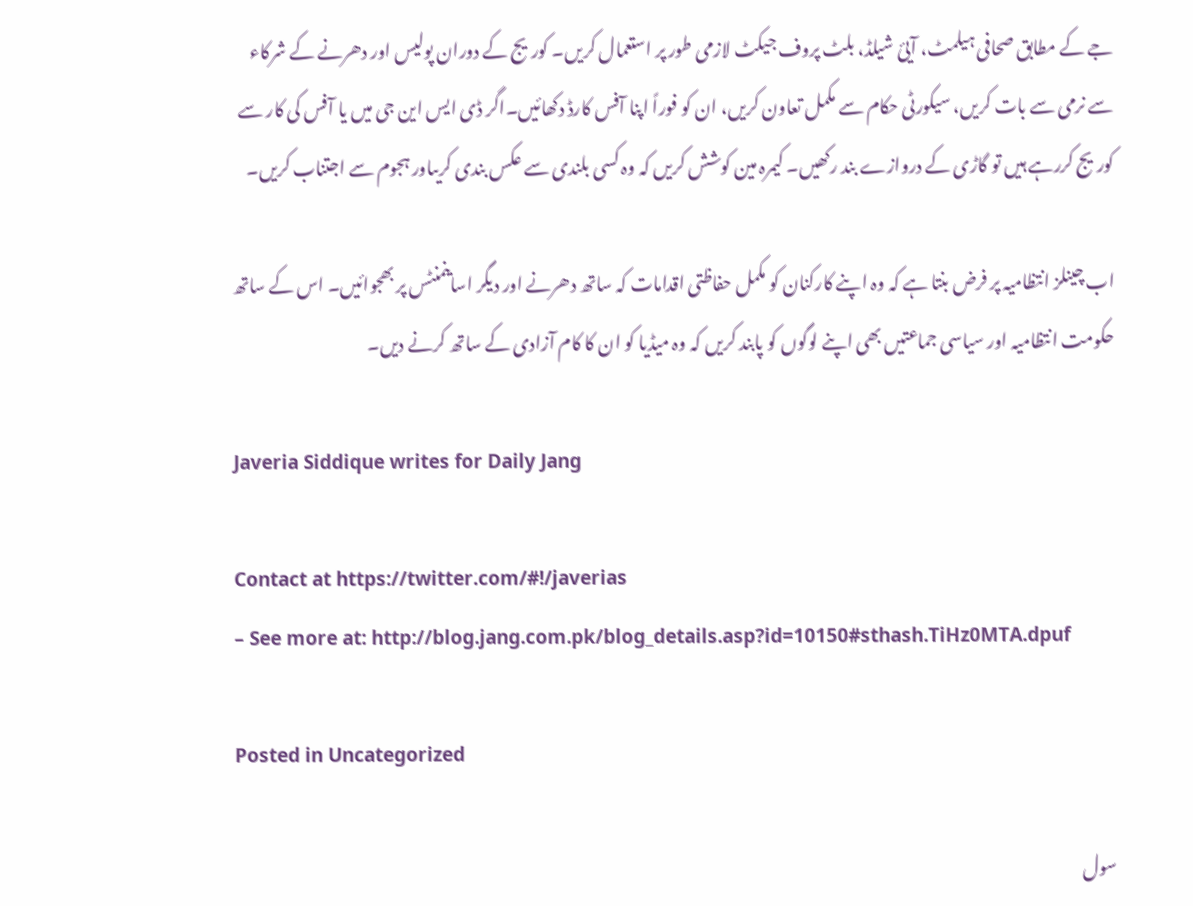جے کے مطابق صحافی ہیلمٹ، آیئ شیلڈ، بلٹ پروف جیکٹ لازمی طور پر استعمال کریں۔ کوریج کے دوران پولیس اور دھرنے کے شرکاء سے نرمی سے بات کریں، سیکورٹی حکام سے مکمل تعاون کریں، ان کو فوراً اپنا آفس کارڈ دکھائیں۔اگر ڈی ایس این جی میں یا آفس کی کار سے کوریج کررہے ہیں تو گاڑی کے دروازے بند رکھیں۔ کیمرہ مین کوشش کریں کہ وہ کسی بلندی سے عکس بندی کریںاور ہجوم سے اجتناب کریں۔

اب چینلز انتظامیہ پر فرض بنتا ہے کہ وہ اپنے کارکنان کو مکمل حفاظتی اقدامات کہ ساتھ دھرنے اور دیگر اساینمنٹس پر بھجوائیں۔ اس کے ساتھ حکومت انتظامیہ اور سیاسی جماعتیں بھی اپنے لوگوں کو پابند کریں کہ وہ میڈیا کو ان کا کام آزادی کے ساتھ کرنے دیں۔

Javeria Siddique writes for Daily Jang

Contact at https://twitter.com/#!/javerias
– See more at: http://blog.jang.com.pk/blog_details.asp?id=10150#sthash.TiHz0MTA.dpuf

Posted in Uncategorized

سول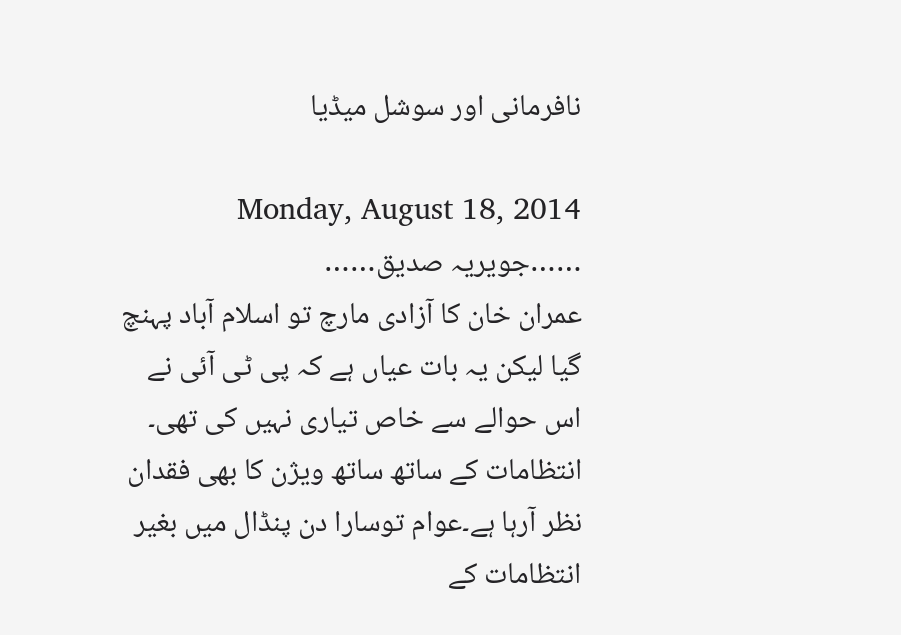نافرمانی اور سوشل میڈیا

Monday, August 18, 2014   ……جویریہ صدیق……
عمران خان کا آزادی مارچ تو اسلام آباد پہنچ گیا لیکن یہ بات عیاں ہے کہ پی ٹی آئی نے اس حوالے سے خاص تیاری نہیں کی تھی۔ انتظامات کے ساتھ ساتھ ویژن کا بھی فقدان نظر آرہا ہے۔عوام توسارا دن پنڈال میں بغیر انتظامات کے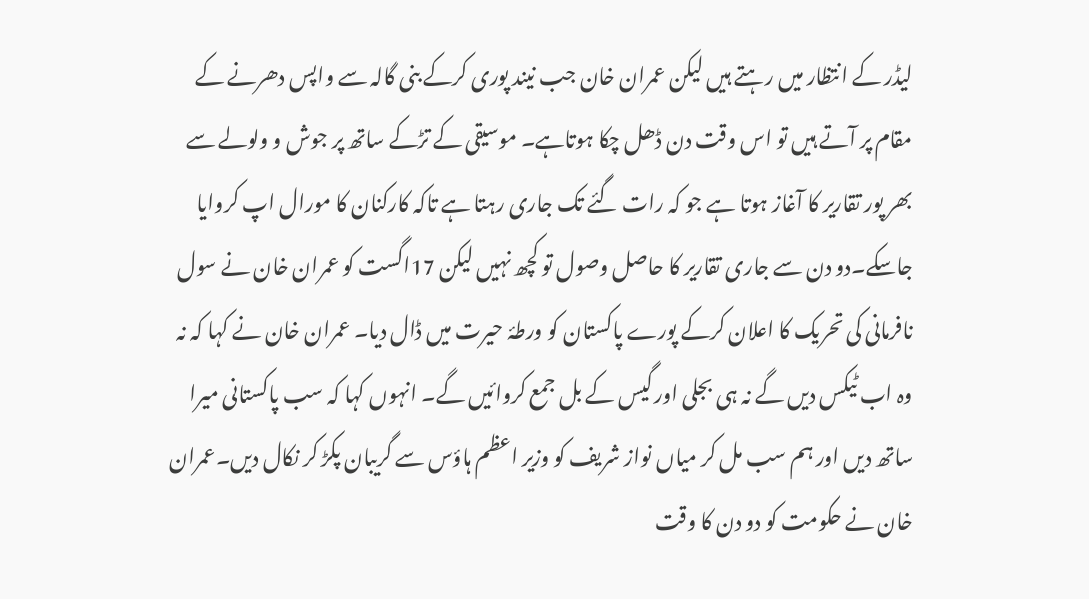لیڈر کے انتظار میں رہتے ہیں لیکن عمران خان جب نیند پوری کرکے بنی گالہ سے واپس دھرنے کے مقام پر آتے ہیں تو اس وقت دن ڈھل چکا ہوتاہے۔ موسیقی کے تڑکے ساتھ پر جوش و ولولے سے بھر پور تقاریر کا آغاز ہوتا ہے جو کہ رات گئے تک جاری رہتا ہے تاکہ کارکنان کا مورال اپ کروایا جاسکے۔دو دن سے جاری تقاریر کا حاصل وصول تو کچھ نہیں لیکن 17اگست کو عمران خان نے سول نافرمانی کی تحریک کا اعلان کرکے پورے پاکستان کو ورطۂ حیرت میں ڈال دیا۔ عمران خان نے کہا کہ نہ وہ اب ٹیکس دیں گے نہ ہی بجلی اور گیس کے بل جمع کروائیں گے۔ انہوں کہا کہ سب پاکستانی میرا ساتھ دیں اور ہم سب مل کر میاں نواز شریف کو وزیر اعظم ہاؤس سے گریبان پکڑ کر نکال دیں۔عمران خان نے حکومت کو دو دن کا وقت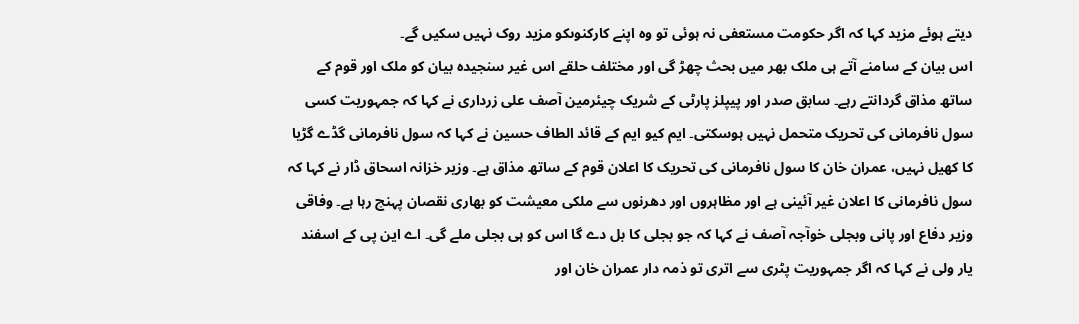دیتے ہوئے مزید کہا کہ اگر حکومت مستعفی نہ ہوئی تو وہ اپنے کارکنوںکو مزید روک نہیں سکیں گے۔
اس بیان کے سامنے آتے ہی ملک بھر میں بحث چھڑ گی اور مختلف حلقے اس غیر سنجیدہ بیان کو ملک اور قوم کے ساتھ مذاق گردانتے رہے۔ سابق صدر اور پیپلز پارٹی کے شریک چیئرمین آصف علی زرداری نے کہا کہ جمہوریت کسی سول نافرمانی کی تحریک متحمل نہیں ہوسکتی۔ ایم کیو ایم کے قائد الطاف حسین نے کہا کہ سول نافرمانی گڈے گڑیا کا کھیل نہیں، عمران خان کا سول نافرمانی کی تحریک کا اعلان قوم کے ساتھ مذاق ہے۔ وزیر خزانہ اسحاق ڈار نے کہا کہ سول نافرمانی کا اعلان غیر آئینی ہے اور مظاہروں اور دھرنوں سے ملکی معیشت کو بھاری نقصان پہنچ رہا ہے۔ وفاقی وزیر دفاع اور پانی وبجلی خوآجہ آصف نے کہا کہ جو بجلی کا بل دے گا اس کو ہی بجلی ملے گی۔ اے این پی کے اسفند یار ولی نے کہا کہ اگر جمہوریت پٹری سے اتری تو ذمہ دار عمران خان اور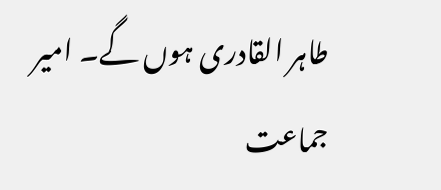طاہر القادری ہوں گے۔ امیر جماعت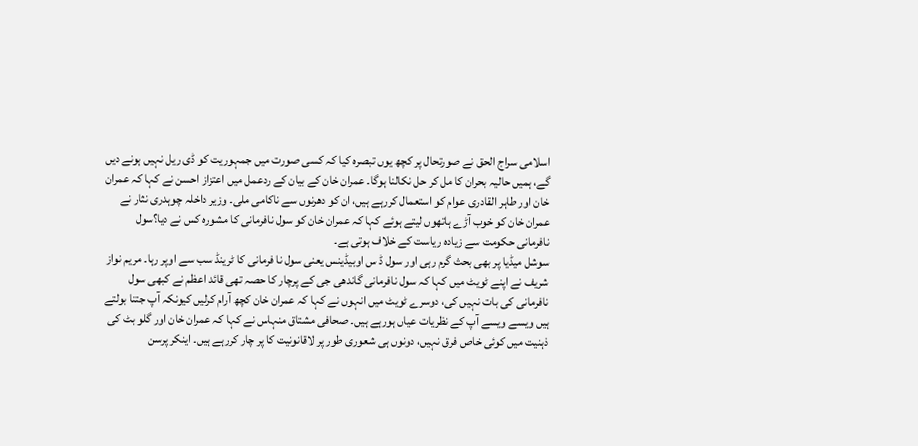اسلامی سراج الحق نے صورتحال پر کچھ یوں تبصرہ کیا کہ کسی صورت میں جمہوریت کو ڈی ریل نہیں ہونے دیں گے، ہمیں حالیہ بحران کا مل کر حل نکالنا ہوگا۔ عمران خان کے بیان کے ردعمل میں اعتزاز احسن نے کہا کہ عمران خان اور طاہر القادری عوام کو استعمال کررہے ہیں، ان کو دھرنوں سے ناکامی ملی۔ وزیر داخلہ چوہدری نثار نے عمران خان کو خوب آڑے ہاتھوں لیتے ہوئے کہا کہ عمران خان کو سول نافرمانی کا مشورہ کس نے دیا؟سول نافرمانی حکومت سے زیادہ ریاست کے خلاف ہوتی ہے۔
سوشل میڈیا پر بھی بحث گرم رہی اور سول ڈ س اوبیڈینس یعنی سول نا فرمانی کا ٹرینڈ سب سے اوپر رہا۔ مریم نواز شریف نے اپنے ٹویٹ میں کہا کہ سول نافرمانی گاندھی جی کے پرچار کا حصہ تھی قائد اعظم نے کبھی سول نافرمانی کی بات نہیں کی، دوسرے ٹویٹ میں انہوں نے کہا کہ عمران خان کچھ آرام کرلیں کیونکہ آپ جتنا بولتے ہیں ویسے ویسے آپ کے نظریات عیاں ہورہے ہیں۔ صحافی مشتاق منہاس نے کہا کہ عمران خان اور گلو بٹ کی ذہنیت میں کوئی خاص فرق نہیں، دونوں ہی شعوری طور پر لاقانونیت کا پر چار کررہے ہیں۔ اینکر پرسن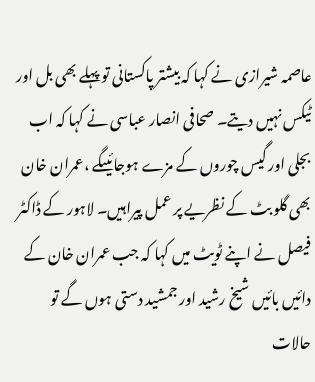عاصمہ شیرازی نے کہا کہ بیشتر پاکستانی تو پہلے بھی بل اور ٹیکس نہیں دیتے۔ صحافی انصار عباسی نے کہا کہ اب بجلی اور گیس چوروں کے مزے ہوجائیںگے ،عمران خان بھی گلو بٹ کے نظریے پر عمل پیراہیں۔ لاہور کے ڈاکٹر فیصل نے اپنے ٹویٹ میں کہا کہ جب عمران خان کے دائیں بائیں شیخ رشید اور جمشید دستی ہوں گے تو حالات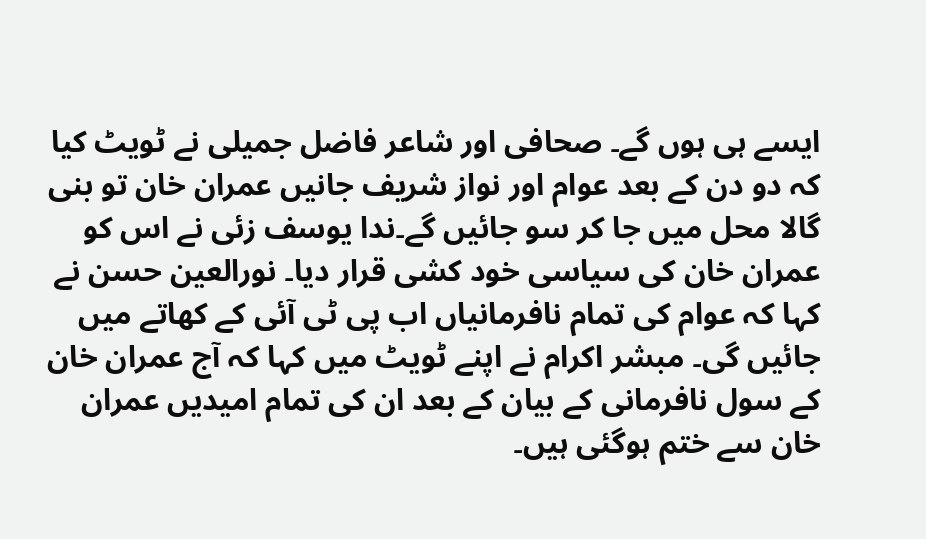ایسے ہی ہوں گے۔ صحافی اور شاعر فاضل جمیلی نے ٹویٹ کیا کہ دو دن کے بعد عوام اور نواز شریف جانیں عمران خان تو بنی گالا محل میں جا کر سو جائیں گے۔ندا یوسف زئی نے اس کو عمران خان کی سیاسی خود کشی قرار دیا۔ نورالعین حسن نے کہا کہ عوام کی تمام نافرمانیاں اب پی ٹی آئی کے کھاتے میں جائیں گی۔ مبشر اکرام نے اپنے ٹویٹ میں کہا کہ آج عمران خان کے سول نافرمانی کے بیان کے بعد ان کی تمام امیدیں عمران خان سے ختم ہوگئی ہیں۔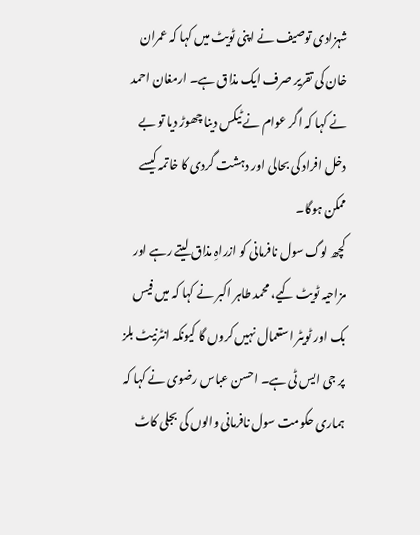شہزادی توصیف نے اپنی ٹویٹ میں کہا کہ عمران خان کی تقریر صرف ایک مذاق ہے۔ ارمغان احمد نے کہا کہ اگر عوام نے ٹیکس دینا چھوڑ دیا تو بے دخل افراد کی بحالی اور دہشت گردی کا خاتمہ کیسے ممکن ہوگا۔
کچھ لوگ سول نافرمانی کو ازراہِ مذاق لیتے رہے اور مزاحیہ ٹویٹ کیے، محمد طاہر اکبر نے کہا کہ میں فیس بک اور ٹویٹر استعمال نہیں کروں گا کیونکہ انٹرنیٹ بلز پر جی ایس ٹی ہے۔ احسن عباس رضوی نے کہا کہ ہماری حکومت سول نافرمانی والوں کی بجلی کاٹ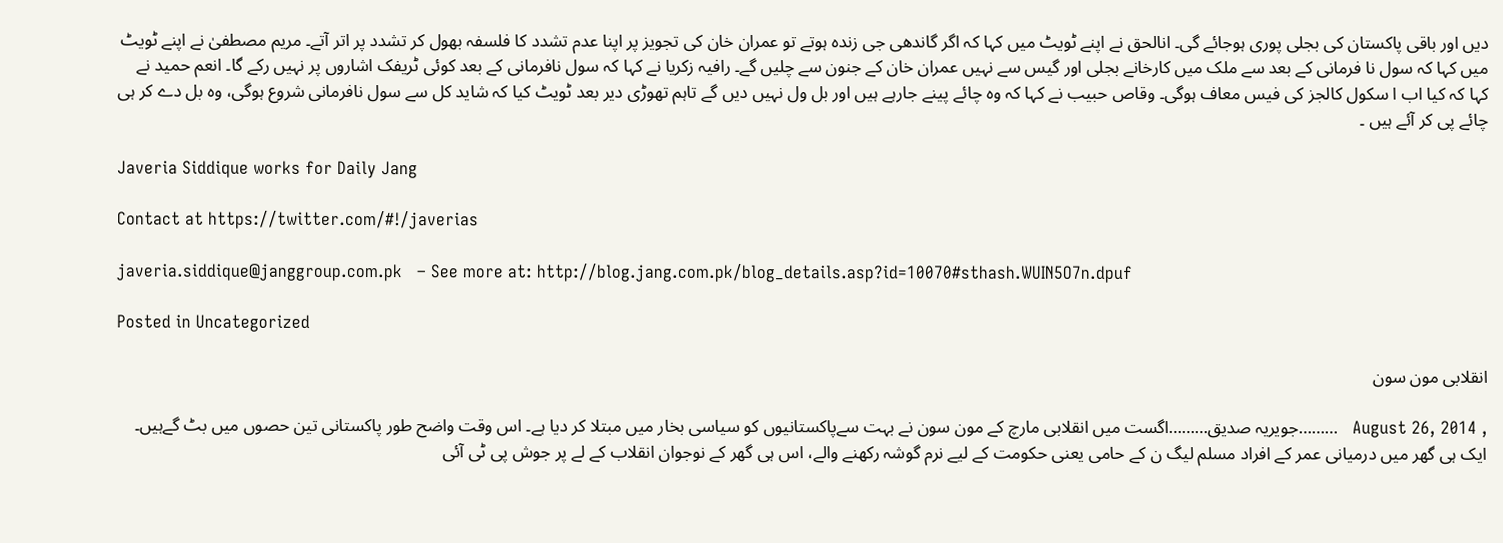دیں اور باقی پاکستان کی بجلی پوری ہوجائے گی۔ انالحق نے اپنے ٹویٹ میں کہا کہ اگر گاندھی جی زندہ ہوتے تو عمران خان کی تجویز پر اپنا عدم تشدد کا فلسفہ بھول کر تشدد پر اتر آتے۔ مریم مصطفیٰ نے اپنے ٹویٹ میں کہا کہ سول نا فرمانی کے بعد سے ملک میں کارخانے بجلی اور گیس سے نہیں عمران خان کے جنون سے چلیں گے۔ رافیہ زکریا نے کہا کہ سول نافرمانی کے بعد کوئی ٹریفک اشاروں پر نہیں رکے گا۔ انعم حمید نے کہا کہ کیا اب ا سکول کالجز کی فیس معاف ہوگی۔ وقاص حبیب نے کہا کہ وہ چائے پینے جارہے ہیں اور بل ول نہیں دیں گے تاہم تھوڑی دیر بعد ٹویٹ کیا کہ شاید کل سے سول نافرمانی شروع ہوگی، وہ بل دے کر ہی چائے پی کر آئے ہیں ۔

Javeria Siddique works for Daily Jang

Contact at https://twitter.com/#!/javerias

javeria.siddique@janggroup.com.pk   – See more at: http://blog.jang.com.pk/blog_details.asp?id=10070#sthash.WUIN5O7n.dpuf

Posted in Uncategorized

انقلابی مون سون

, August 26, 2014   ………جویریہ صدیق………اگست میں انقلابی مارچ کے مون سون نے بہت سےپاکستانیوں کو سیاسی بخار میں مبتلا کر دیا ہے۔ اس وقت واضح طور پاکستانی تین حصوں میں بٹ گےہیں۔ ایک ہی گھر میں درمیانی عمر کے افراد مسلم لیگ ن کے حامی یعنی حکومت کے لیے نرم گوشہ رکھنے والے، اس ہی گھر کے نوجوان انقلاب کے لے پر جوش پی ٹی آئی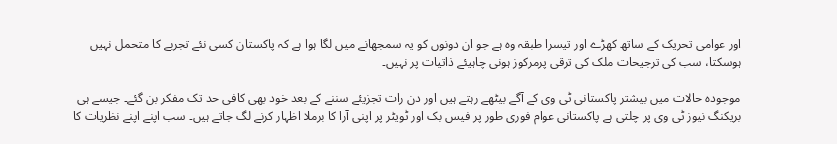اور عوامی تحریک کے ساتھ کھڑے اور تیسرا طبقہ وہ ہے جو ان دونوں کو یہ سمجھانے میں لگا ہوا ہے کہ پاکستان کسی نئے تجربے کا متحمل نہیں ہوسکتا، سب کی ترجیحات ملک کی ترقی پرمرکوز ہونی چاہیئے ذاتیات پر نہیں۔

موجودہ حالات میں بیشتر پاکستانی ٹی وی کے آگے بیٹھے رہتے ہیں اور دن رات تجزیئے سننے کے بعد خود بھی کافی حد تک مفکر بن گئے۔ جیسے ہی بریکنگ نیوز ٹی وی پر چلتی ہے پاکستانی عوام فوری طور پر فیس بک اور ٹویٹر پر اپنی آرا کا برملا اظہار کرنے لگ جاتے ہیں۔ سب اپنے اپنے نظریات کا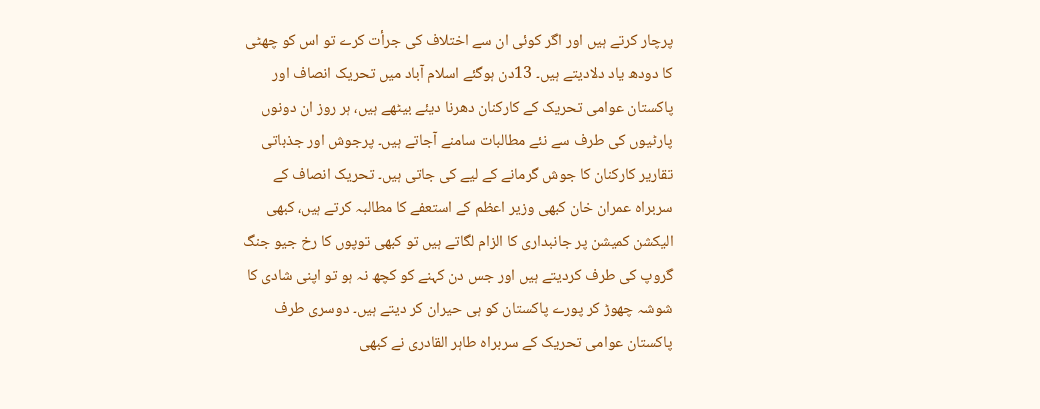پرچار کرتے ہیں اور اگر کوئی ان سے اختلاف کی جرأت کرے تو اس کو چھٹی کا دودھ یاد دلادیتے ہیں۔ 13دن ہوگئے اسلام آباد میں تحریک انصاف اور پاکستان عوامی تحریک کے کارکنان دھرنا دیئے بیٹھے ہیں، ہر روز ان دونوں پارٹیوں کی طرف سے نئے مطالبات سامنے آجاتے ہیں۔ پرجوش اور جذباتی تقاریر کارکنان کا جوش گرمانے کے لیے کی جاتی ہیں۔ تحریک انصاف کے سربراہ عمران خان کبھی وزیر اعظم کے استعفے کا مطالبہ کرتے ہیں، کبھی الیکشن کمیشن پر جانبداری کا الزام لگاتے ہیں تو کبھی توپوں کا رخ جیو جنگ گروپ کی طرف کردیتے ہیں اور جس دن کہنے کو کچھ نہ ہو تو اپنی شادی کا شوشہ چھوڑ کر پورے پاکستان کو ہی حیران کر دیتے ہیں۔ دوسری طرف پاکستان عوامی تحریک کے سربراہ طاہر القادری نے کبھی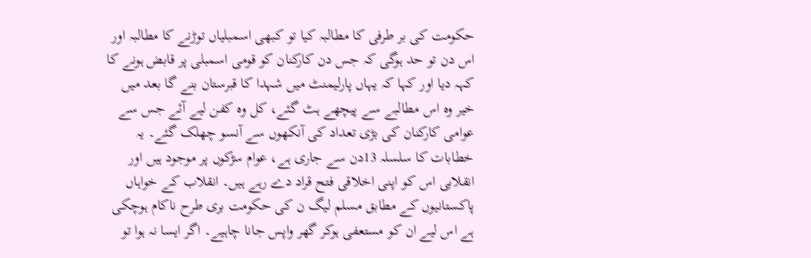حکومت کی بر طرفی کا مطالبہ کیا تو کبھی اسمبلیاں توڑنے کا مطالبہ اور اس دن تو حد ہوگی کہ جس دن کارکنان کو قومی اسمبلی پر قابض ہونے کا کہہ دیا اور کہا کہ یہاں پارلیمنٹ میں شہدا کا قبرستان بنے گا بعد میں خیر وہ اس مطالبے سے پیچھے ہٹ گئے، کل وہ کفن لیے آئے جس سے عوامی کارکنان کی بڑی تعداد کی آنکھوں سے آنسو چھلک گئے۔ یہ خطابات کا سلسلہ 13دن سے جاری ہے، عوام سڑکوں پر موجود ہیں اور انقلابی اس کو اپنی اخلاقی فتح قراد دے رہے ہیں۔ انقلاب کے خواہاں پاکستانیوں کے مطابق مسلم لیگ ن کی حکومت بری طرح ناکام ہوچکی ہے اس لیے ان کو مستعفی ہوکر گھر واپس جانا چاہیے۔ اگر ایسا نہ ہوا تو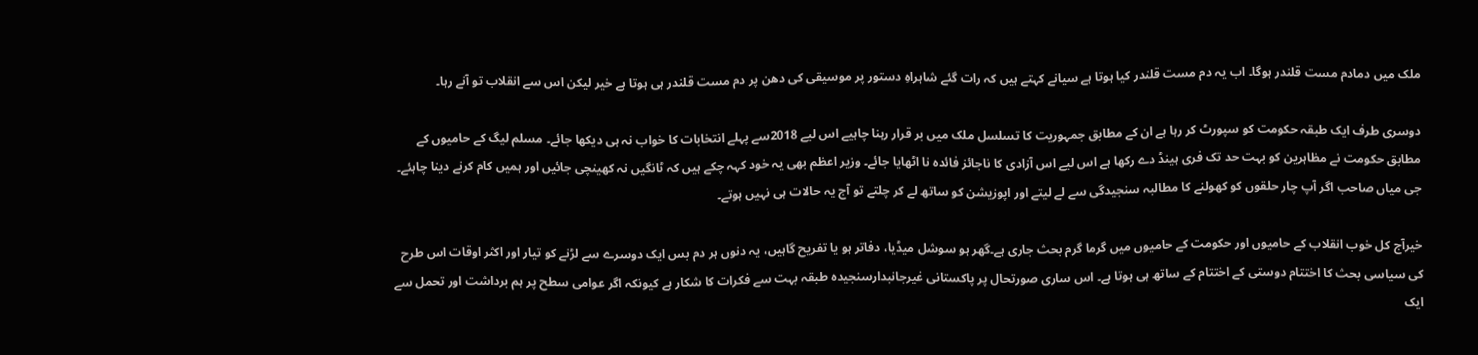ملک میں دمادم مست قلندر ہوگا۔ اب یہ دم مست قلندر کیا ہوتا ہے سیانے کہتے ہیں کہ رات گئے شاہراہِ دستور پر موسیقی کی دھن پر دم مست قلندر ہی ہوتا ہے خیر لیکن اس سے انقلاب تو آنے رہا۔

دوسری طرف ایک طبقہ حکومت کو سپورٹ کر رہا ہے ان کے مطابق جمہوریت کا تسلسل ملک میں بر قرار رہنا چاہیے اس لیے 2018سے پہلے انتخابات کا خواب نہ ہی دیکھا جائے۔ مسلم لیگ کے حامیوں کے مطابق حکومت نے مظاہرین کو بہت حد تک فری ہینڈ دے رکھا ہے اس لیے اس آزادی کا ناجائز فائدہ نا اٹھایا جائے۔ وزیر اعظم بھی یہ خود کہہ چکے ہیں کہ ٹانگیں نہ کھینچی جائیں اور ہمیں کام کرنے دینا چاہئے۔ جی میاں صاحب اگر آپ چار حلقوں کو کھولنے کا مطالبہ سنجیدگی سے لے لیتے اور اپوزیشن کو ساتھ لے کر چلتے تو آج یہ حالات ہی نہیں ہوتے۔

خیرآج کل خوب انقلاب کے حامیوں اور حکومت کے حامیوں میں گرما گرم بحث جاری ہے۔گھر ہو سوشل میڈیا، دفاتر ہو یا تفریح گاہیں، یہ دنوں ہر دم بس ایک دوسرے سے لڑنے کو تیار اور اکثر اوقات اس طرح کی سیاسی بحث کا اختتام دوستی کے اختتام کے ساتھ ہی ہوتا ہے۔ اس ساری صورتحال پر پاکستانی غیرجانبدارسنجیدہ طبقہ بہت سے فکرات کا شکار ہے کیونکہ اگر عوامی سطح پر ہم برداشت اور تحمل سے ایک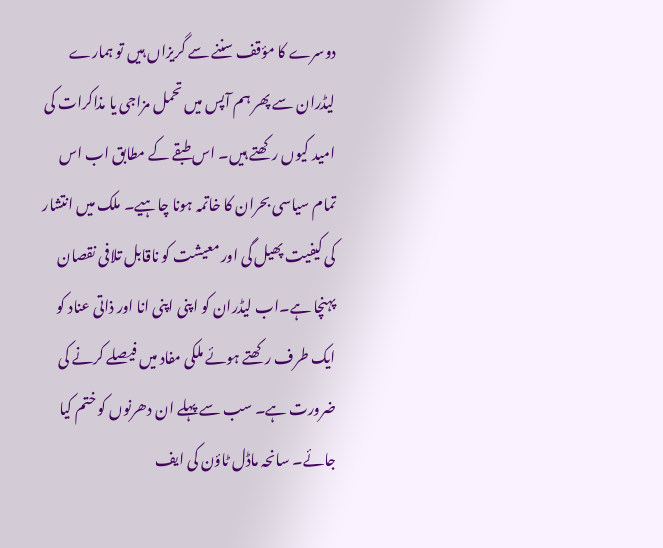دوسرے کا مؤقف سننے سے گریزاں ہیں تو ہمارے لیڈران سے پھر ہم آپس میں تحمل مزاجی یا مذاکرات کی امید کیوں رکھتے ہیں۔ اس طبقے کے مطابق اب اس تمام سیاسی بحران کا خاتمہ ہونا چاہیے۔ ملک میں انتشار کی کیفیت پھیل گی اور معیشت کو ناقابل تلافی نقصان پہنچا ہے۔اب لیڈران کو اپنی اپنی انا اور ذاتی عناد کو ایک طرف رکھتے ہوئے ملکی مفاد میں فیصلے کرنے کی ضرورت ہے۔ سب سے پہلے ان دھرنوں کو ختم کیا جائے۔ سانحہ ماڈل ٹاؤن کی ایف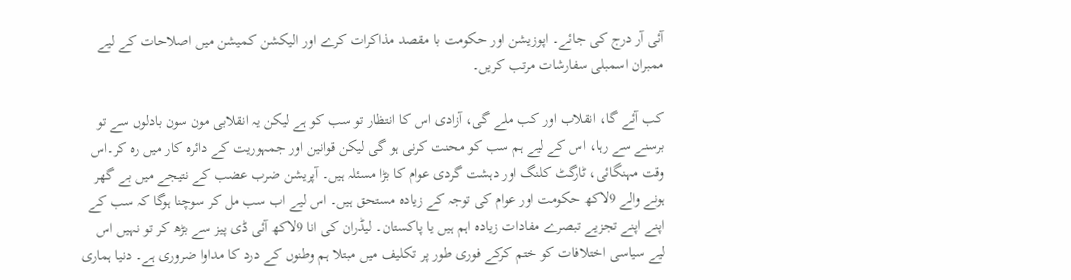آئی آر درج کی جائے۔ اپوزیشن اور حکومت با مقصد مذاکرات کرے اور الیکشن کمیشن میں اصلاحات کے لیے ممبران اسمبلی سفارشات مرتب کریں۔

کب آئے گا، انقلاب اور کب ملے گی، آزادی اس کا انتظار تو سب کو ہے لیکن یہ انقلابی مون سون بادلوں سے تو برسنے سے رہا، اس کے لیے ہم سب کو محنت کرنی ہو گی لیکن قوانین اور جمہوریت کے دائرہ کار میں رہ کر۔اس وقت مہنگائی، ٹارگٹ کلنگ اور دہشت گردی عوام کا بڑا مسئلہ ہیں۔ آپریشن ضرب عضب کے نتیجے میں بے گھر ہونے والے 9لاکھ حکومت اور عوام کی توجہ کے زیادہ مستحق ہیں۔ اس لیے اب سب مل کر سوچنا ہوگا کہ سب کے اپنے اپنے تجزیے تبصرے مفادات زیادہ اہم ہیں یا پاکستان۔ لیڈران کی انا 9لاکھ آئی ڈی پیز سے بڑھ کر تو نہیں اس لیے سیاسی اختلافات کو ختم کرکے فوری طور پر تکلیف میں مبتلا ہم وطنوں کے درد کا مداوا ضروری ہے۔ دنیا ہماری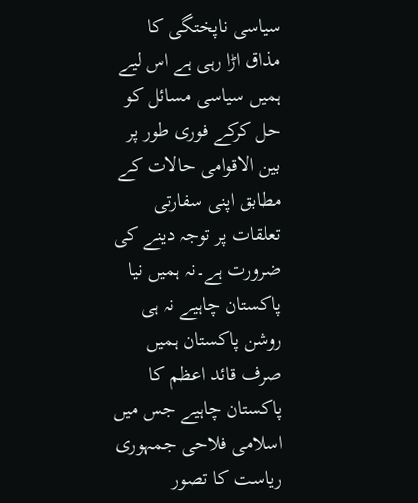سیاسی ناپختگی کا مذاق اڑا رہی ہے اس لیے ہمیں سیاسی مسائل کو حل کرکے فوری طور پر بین الاقوامی حالات کے مطابق اپنی سفارتی تعلقات پر توجہ دینے کی ضرورت ہے۔نہ ہمیں نیا پاکستان چاہیے نہ ہی روشن پاکستان ہمیں صرف قائد اعظم کا پاکستان چاہیے جس میں اسلامی فلاحی جمہوری ریاست کا تصور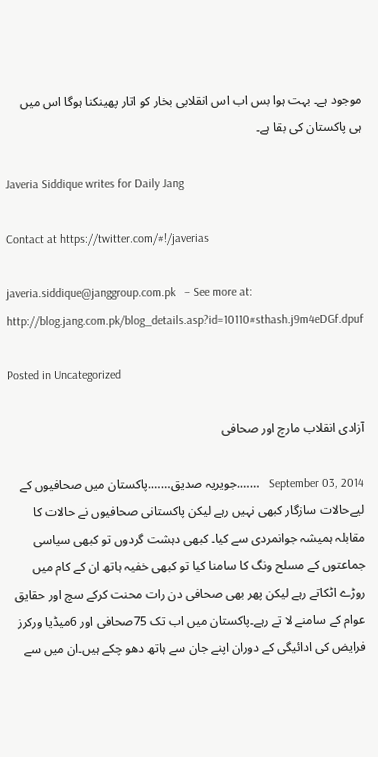موجود ہے۔ بہت ہوا بس اب اس انقلابی بخار کو اتار پھینکنا ہوگا اس میں ہی پاکستان کی بقا ہے۔

Javeria Siddique writes for Daily Jang

Contact at https://twitter.com/#!/javerias

javeria.siddique@janggroup.com.pk   – See more at: http://blog.jang.com.pk/blog_details.asp?id=10110#sthash.j9m4eDGf.dpuf

Posted in Uncategorized

آزادی انقلاب مارچ اور صحافی

September 03, 2014   …….جویریہ صدیق…….پاکستان میں صحافیوں کے لیےحالات سازگار کبھی نہیں رہے لیکن پاکستانی صحافیوں نے حالات کا مقابلہ ہمیشہ جوانمردی سے کیا۔ کبھی دہشت گردوں تو کبھی سیاسی جماعتوں کے مسلح ونگ کا سامنا کیا تو کبھی خفیہ ہاتھ ان کے کام میں روڑے اٹکاتے رہے لیکن پھر بھی صحافی دن رات محنت کرکے سچ اور حقایق عوام کے سامنے لا تے رہے۔پاکستان میں اب تک 75صحافی اور 6میڈیا ورکرز فرایض کی ادائیگی کے دوران اپنے جان سے ہاتھ دھو چکے ہیں۔ان میں سے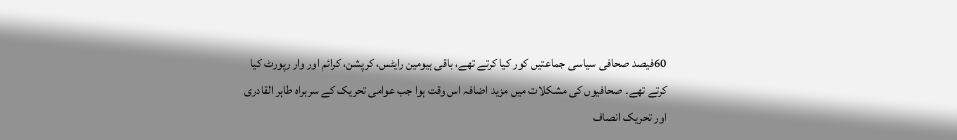60فیصد صحافی سیاسی جماعتیں کور کیا کرتے تھے، باقی ہیومین رایٹس، کرپشن، کرائم اور وار رپورٹ کیا کرتے تھے۔ صحافیوں کی مشکلات میں مزید اضافہ اس وقت ہوا جب عوامی تحریک کے سربراہ طاہر القادری اور تحریک انصاف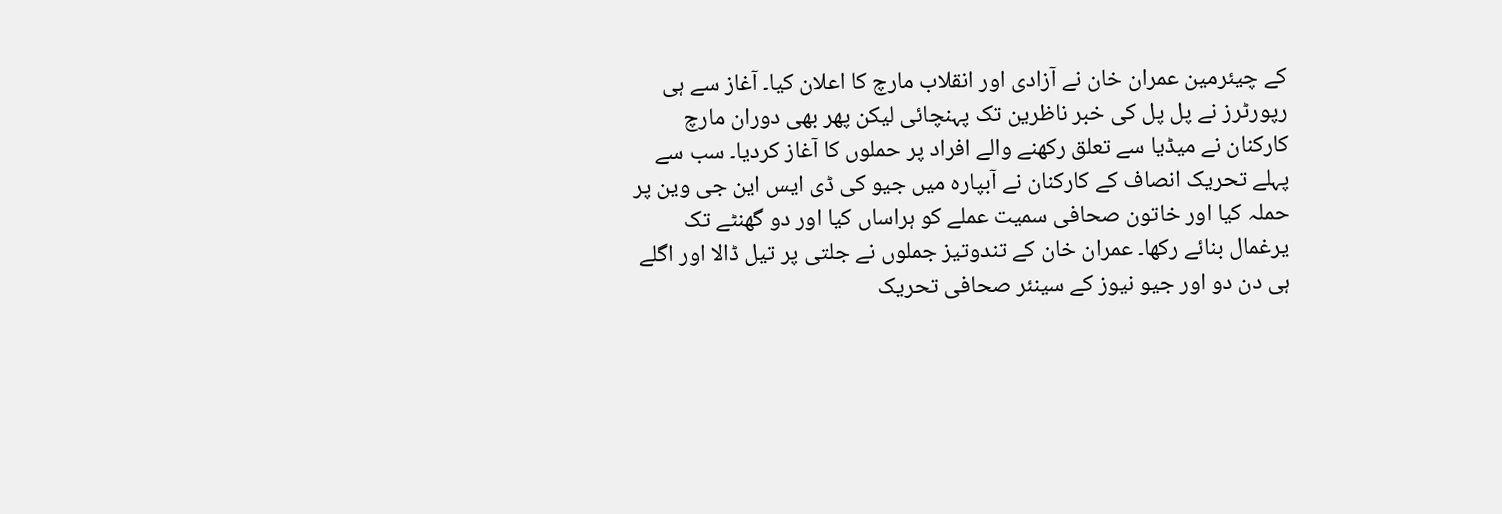کے چیئرمین عمران خان نے آزادی اور انقلاب مارچ کا اعلان کیا۔ آغاز سے ہی رپورٹرز نے پل پل کی خبر ناظرین تک پہنچائی لیکن پھر بھی دوران مارچ کارکنان نے میڈیا سے تعلق رکھنے والے افراد پر حملوں کا آغاز کردیا۔ سب سے پہلے تحریک انصاف کے کارکنان نے آبپارہ میں جیو کی ڈی ایس این جی وین پر حملہ کیا اور خاتون صحافی سمیت عملے کو ہراساں کیا اور دو گھنٹے تک یرغمال بنائے رکھا۔ عمران خان کے تندوتیز جملوں نے جلتی پر تیل ڈالا اور اگلے ہی دن دو اور جیو نیوز کے سینئر صحافی تحریک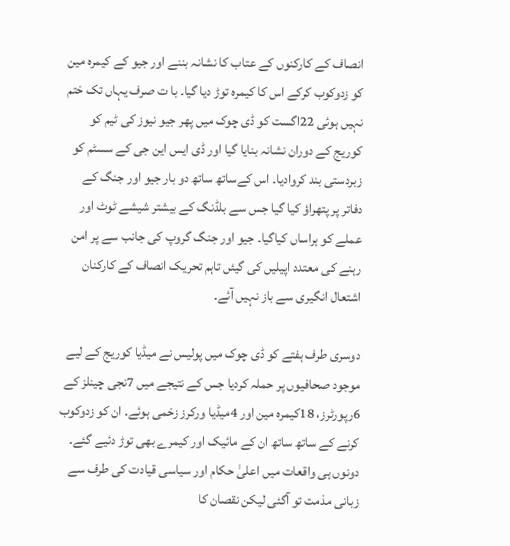انصاف کے کارکنوں کے عتاب کا نشانہ بننے اور جیو کے کیمرہ مین کو زدوکوب کرکے اس کا کیمرہ توڑ دیا گیا۔ با ت صرف یہاں تک ختم نہیں ہوئی 22اگست کو ڈی چوک میں پھر جیو نیوز کی ٹیم کو کوریج کے دوران نشانہ بنایا گیا اور ڈی ایس این جی کے سسٹم کو زبردستی بند کروادیا۔ اس کےساتھ ساتھ دو بار جیو اور جنگ کے دفاتر پر پتھراؤ کیا گیا جس سے بلڈنگ کے بیشتر شیشے ٹوٹ اور عملے کو ہراساں کیاگیا۔ جیو اور جنگ گروپ کی جانب سے پر امن رہنے کی معتدد اپیلیں کی گیئں تاہم تحریک انصاف کے کارکنان اشتعال انگیری سے باز نہیں آئے۔

دوسری طرف ہفتے کو ڈی چوک میں پولیس نے میڈیا کوریج کے لیے موجود صحافیوں پر حملہ کردیا جس کے نتیجے میں 7نجی چینلز کے 6رپورٹرز، 18کیمرہ مین اور 4میڈیا ورکرز زخمی ہوئے۔ ان کو زدوکوب کرنے کے ساتھ ساتھ ان کے مائیک اور کیمرے بھی توڑ دئیے گئے۔ دونوں ہی واقعات میں اعلیٰ حکام اور سیاسی قیادت کی طرف سے زبانی مذمت تو آگئی لیکن نقصان کا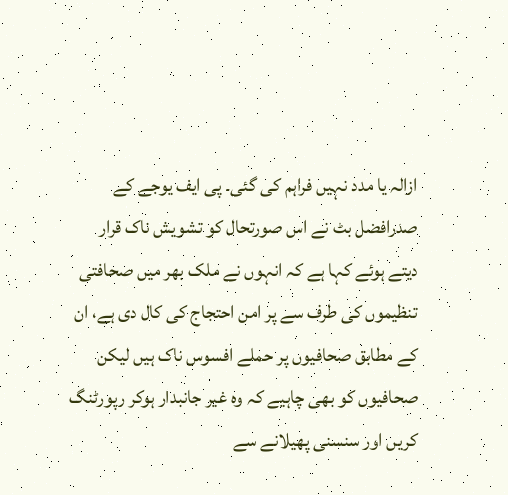ازالہ یا مدد نہیں فراہم کی گئی۔ پی ایف یوجے کے صدرافضل بٹ نے اس صورتحال کو تشویش ناک قرار دیتے ہوئے کہا ہے کہ انہوں نے ملک بھر میں صحافتی تنظیموں کی طرف سے پر امن احتجاج کی کال دی ہے، ان کے مطابق صحافیوں پر حملے افسوس ناک ہیں لیکن صحافیوں کو بھی چاہیے کہ وہ غیر جانبدار ہوکر رپورٹنگ کریں اور سنسنی پھیلانے سے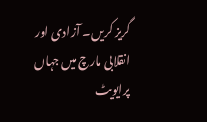گریز کریں۔ آزادی اور انقلابی مارچ میں جہاں پرایویٹ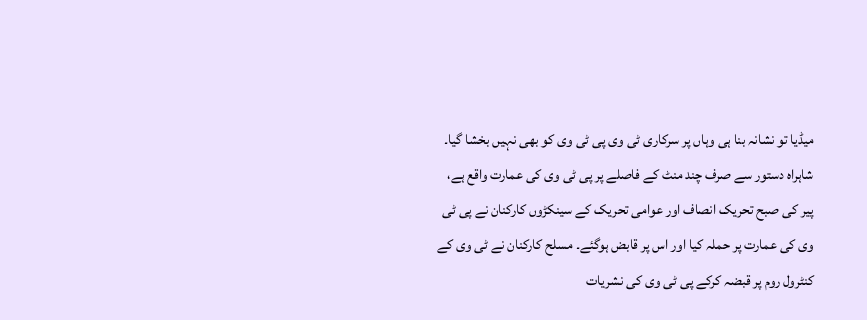میڈیا تو نشانہ بنا ہی وہاں پر سرکاری ٹی وی پی ٹی وی کو بھی نہیں بخشا گیا۔ شاہراہ دستور سے صرف چند منٹ کے فاصلے پر پی ٹی وی کی عمارت واقع ہے، پیر کی صبح تحریک انصاف اور عوامی تحریک کے سینکڑوں کارکنان نے پی ٹی وی کی عمارت پر حملہ کیا اور اس پر قابض ہوگئے۔ مسلح کارکنان نے ٹی وی کے کنٹرول روم پر قبضہ کرکے پی ٹی وی کی نشریات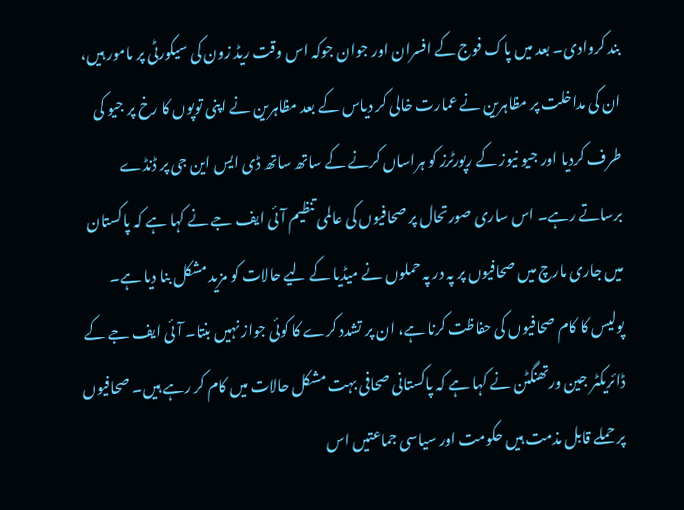بند کروادی۔ بعد میں پاک فوج کے افسران اور جوان جوکہ اس وقت ریڈ زون کی سیکورٹی پر مامور ہیں، ان کی مداخلت پر مظاہرین نے عمارت خالی کر دیاس کے بعد مظاہرین نے اپنی توپوں کا رخ پر جیو کی طرف کردیا اور جیو نیوز کے رپورٹرز کو ہراساں کرنے کے ساتھ ساتھ ڈی ایس این جی پر ڈنڈے برساتے رہے۔ اس ساری صورتحال پر صحافیوں کی عالمی تنظیم آئی ایف جے نے کہا ہے کہ پاکستان میں جاری مارچ میں صحافیوں پر پہ در پہ حملوں نے میڈیا کے لیے حالات کو مزید مشکل بنا دیا ہے۔ پولیس کا کام صحافیوں کی حفاظت کرنا ہے، ان پر تشدد کرے کا کوئی جواز نہیں بنتا۔ آئی ایف جے کے ڈائریکٹر جین ورتھنگٹن نے کہا ہے کہ پاکستانی صحافی بہت مشکل حالات میں کام کر رہے ہیں۔ صحافیوں پر حملے قابل مذمت ہیں حکومت اور سیاسی جماعتیں اس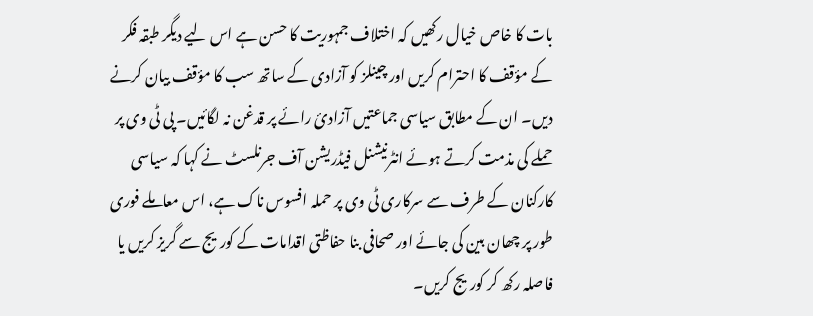بات کا خاص خیال رکھیں کہ اختلاف جمہوریت کا حسن ہے اس لیے دیگر طبقہ فکر کے مؤقف کا احترام کریں اور چینلز کو آزادی کے ساتھ سب کا مؤقف بیان کرنے دیں۔ ان کے مطابق سیاسی جماعتیں آزادیٔ رائے پر قدغن نہ لگائیں۔ پی ٹی وی پر حملے کی مذمت کرتے ہوئے انٹرنیشنل فیڈریشن آف جرنلسٹ نے کہا کہ سیاسی کارکنان کے طرف سے سرکاری ٹی وی پر حملہ افسوس ناک ہے، اس معاملے فوری طور پر چھان بین کی جائے اور صحافی بنا حفاظتی اقدامات کے کوریج سے گریز کریں یا فاصلہ رکھ کر کوریج کریں۔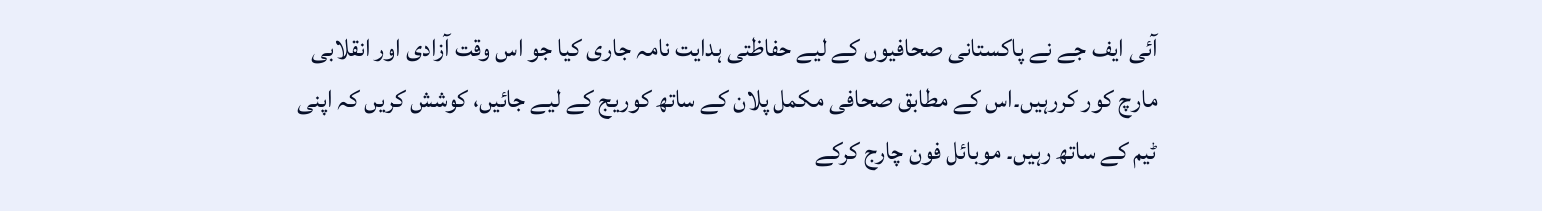آئی ایف جے نے پاکستانی صحافیوں کے لیے حفاظتی ہدایت نامہ جاری کیا جو اس وقت آزادی اور انقلابی مارچ کور کررہیں۔اس کے مطابق صحافی مکمل پلان کے ساتھ کوریج کے لیے جائیں، کوشش کریں کہ اپنی ٹیم کے ساتھ رہیں۔ موبائل فون چارج کرکے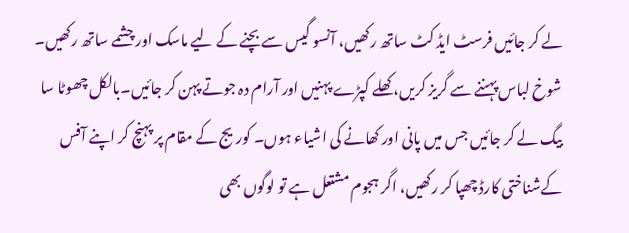لے کر جائیں فرسٹ ایڈ کٹ ساتھ رکھیں، آنسو گیس سے بچنے کے لیے ماسک اور چشمے ساتھ رکھیں۔ شوخ لباس پہننے سے گریز کریں، کھلے کپڑے پہنیں اور آرام دہ جوتے پہن کر جائیں۔بالکل چھوٹا سا بیگ لے کر جائیں جس میں پانی اور کھانے کی اشیاء ہوں۔ کوریج کے مقام پر پہنچ کر اپنے آفس کےشناختی کارڈ چھپا کر رکھیں، اگر ہجوم مشتعل ہے تو لوگوں بھی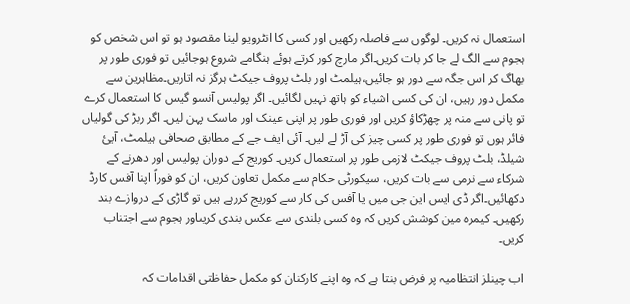استعمال نہ کریں۔ لوگوں سے فاصلہ رکھیں اور کسی کا انٹرویو لینا مقصود ہو تو اس شخص کو ہجوم سے الگ لے جا کر بات کریں۔اگر مارچ کور کرتے ہوئے ہنگامے شروع ہوجائیں تو فوری طور پر بھاگ کر اس جگہ سے دور ہو جائیں،ہیلمٹ اور بلٹ پروف جیکٹ ہرگز نہ اتاریں۔مظاہرین سے مکمل دور رہیں، ان کی کسی اشیاء کو ہاتھ نہیں لگائیں۔ اگر پولیس آنسو گیس کا استعمال کرے تو پانی سے منہ پر چھڑکاؤ کریں اور فوری طور پر اپنی عینک اور ماسک پہن لیں۔ اگر ربڑ کی گولیاں فائر ہوں تو فوری طور پر کسی چیز کی آڑ لے لیں۔ آئی ایف جے کے مطابق صحافی ہیلمٹ، آیئ شیلڈ، بلٹ پروف جیکٹ لازمی طور پر استعمال کریں۔ کوریج کے دوران پولیس اور دھرنے کے شرکاء سے نرمی سے بات کریں، سیکورٹی حکام سے مکمل تعاون کریں، ان کو فوراً اپنا آفس کارڈ دکھائیں۔اگر ڈی ایس این جی میں یا آفس کی کار سے کوریج کررہے ہیں تو گاڑی کے دروازے بند رکھیں۔ کیمرہ مین کوشش کریں کہ وہ کسی بلندی سے عکس بندی کریںاور ہجوم سے اجتناب کریں۔

اب چینلز انتظامیہ پر فرض بنتا ہے کہ وہ اپنے کارکنان کو مکمل حفاظتی اقدامات کہ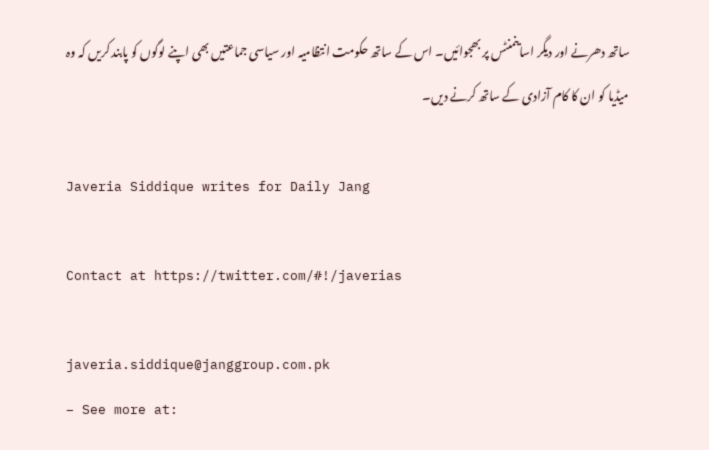ساتھ دھرنے اور دیگر اساینمنٹس پر بھجوائیں۔ اس کے ساتھ حکومت انتظامیہ اور سیاسی جماعتیں بھی اپنے لوگوں کو پابند کریں کہ وہ میڈیا کو ان کا کام آزادی کے ساتھ کرنے دیں۔

Javeria Siddique writes for Daily Jang

Contact at https://twitter.com/#!/javerias

javeria.siddique@janggroup.com.pk
– See more at: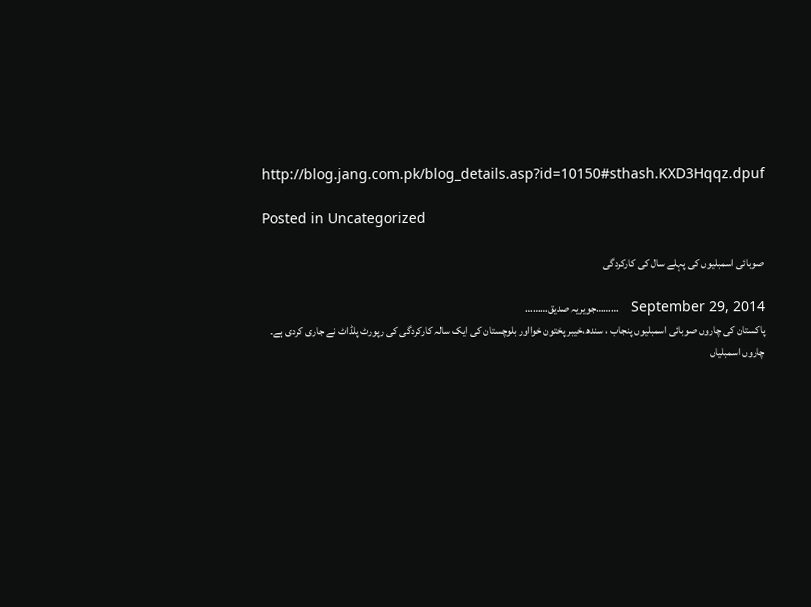http://blog.jang.com.pk/blog_details.asp?id=10150#sthash.KXD3Hqqz.dpuf

Posted in Uncategorized

صوبائی اسمبلیوں کی پہلے سال کی کارکردگی

September 29, 2014   ………جویریہ صدیق………
پاکستان کی چاروں صوبائی اسمبلیوں پنجاب ، سندھ،خیبر پختون خوااور بلوچستان کی ایک سالہ کارکردگی کی رپورٹ پلڈاٹ نے جاری کردی ہے۔ چاروں اسمبلیاں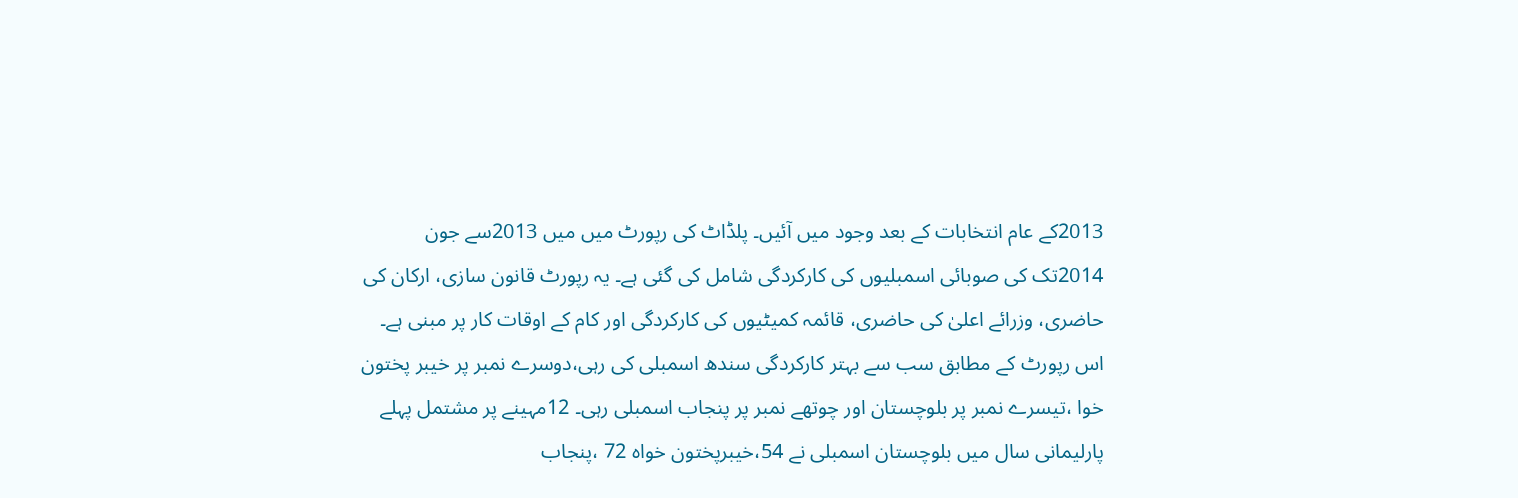2013کے عام انتخابات کے بعد وجود میں آئیں۔ پلڈاٹ کی رپورٹ میں میں 2013سے جون 2014تک کی صوبائی اسمبلیوں کی کارکردگی شامل کی گئی ہے۔ یہ رپورٹ قانون سازی، ارکان کی حاضری، وزرائے اعلیٰ کی حاضری، قائمہ کمیٹیوں کی کارکردگی اور کام کے اوقات کار پر مبنی ہے۔ اس رپورٹ کے مطابق سب سے بہتر کارکردگی سندھ اسمبلی کی رہی،دوسرے نمبر پر خیبر پختون خوا ،تیسرے نمبر پر بلوچستان اور چوتھے نمبر پر پنجاب اسمبلی رہی۔ 12مہینے پر مشتمل پہلے پارلیمانی سال میں بلوچستان اسمبلی نے 54،خیبرپختون خواہ 72 ،پنجاب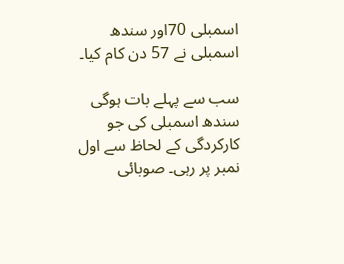اسمبلی 70اور سندھ اسمبلی نے 57 دن کام کیا۔

سب سے پہلے بات ہوگی سندھ اسمبلی کی جو کارکردگی کے لحاظ سے اول نمبر پر رہی۔ صوبائی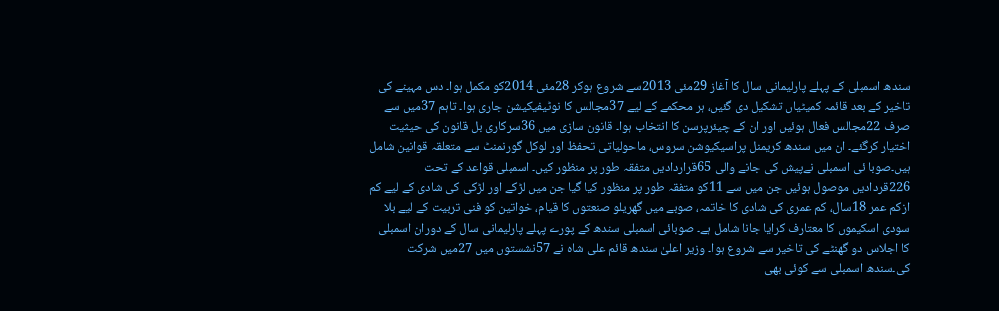سندھ اسمبلی کے پہلے پارلیمانی سال کا آغاز 29مئی 2013سے شروع ہوکر 28مئی 2014کو مکمل ہوا۔ دس مہینے کی تاخیر کے بعد قائمہ کمیٹیاں تشکیل دی گئیں، ہر محکمے کے لیے 37مجالس کا نوٹیفیکیشن جاری ہوا۔ تاہم 37میں سے صرف 22مجالس فعال ہوئیں اور ان کے چیئرپرسن کا انتخاب ہوا۔ قانون سازی میں 36سرکاری بل قانون کی حیثیت اختیار کرگئے۔ ان میں سندھ کریمنل پراسیکیوشن سروس، ماحولیاتی تحفظ اور لوکل گورنمنٹ سے متعلقہ قوانین شامل ہیں۔صوبا ئی اسمبلی نےپیش کی جانے والی 65قراردادیں متفقہ طور پر منظور کیں۔ اسمبلی قواعد کے تحت 226قردادیں موصول ہوئیں جن میں سے 11کو متفقہ طور پر منظور کیا گیا جن میں لڑکے اور لڑکی کی شادی کے لیے کم ازکم عمر 18سال، کم عمری کی شادی کا خاتمہ، صوبے میں گھریلو صنعتوں کا قیام، خواتین کو فنی تربیت کے لیے بلا سودی اسکیموں کا معتارف کرایا جانا شامل ہے۔ صوبائی اسمبلی سندھ کے پورے پہلے پارلیمانی سال کے دوران اسمبلی کا اجلاس دو گھنٹے کی تاخیر سے شروع ہوا۔ وزیر اعلیٰ سندھ قائم علی شاہ نے 57نشستوں میں 27میں شرکت کی۔سندھ اسمبلی سے کوئی بھی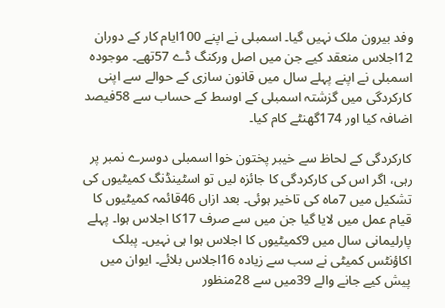وفد بیرون ملک نہیں گیا۔ اسمبلی نے اپنے 100ایام کار کے دوران 12اجلاس منعقد کیے جن میں اصل ورکنگ ڈے 57تھے۔ موجودہ اسمبلی نے اپنے پہلے سال میں قانون سازی کے حوالے سے اپنی کارکردگی میں گزشتہ اسمبلی کے اوسط کے حساب سے 58فیصد اضافہ کیا اور 174گھنٹے کام کیا۔

کارکردگی کے لحاظ سے خیبر پختون خوا اسمبلی دوسرے نمبر پر رہی، اگر اس کی کارکردگی کا جائزہ لیں تو اسٹینڈنگ کمیٹیوں کی تشکیل میں 7ماہ کی تاخیر ہوئی۔ بعد ازاں 46قائمہ کمیٹیوں کا قیام عمل میں لایا گیا جن میں سے صرف 17کا اجلاس ہوا۔ پہلے پارلیمانی سال میں 9کمیٹیوں کا اجلاس ہوا ہی نہیں۔ پبلک اکاؤنٹس کمیٹی نے سب سے زیادہ 16اجلاس بلائے۔ ایوان میں پیش کیے جانے والے 39میں سے 28منظور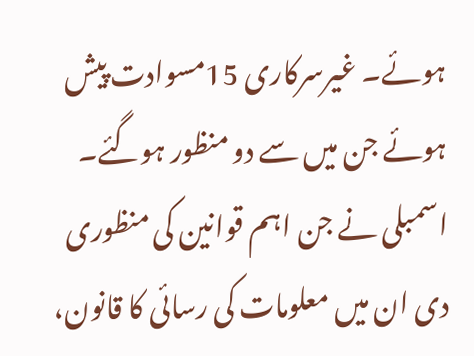ہوئے۔ غیرسرکاری 15مسوادت پیش ہوئے جن میں سے دو منظور ہوگئے۔ اسمبلی نے جن اہم قوانین کی منظوری دی ان میں معلومات کی رسائی کا قانون،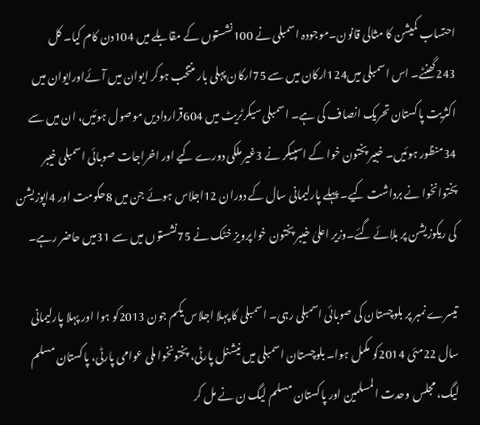احتساب کمیشن کا مثالی قانون۔موجودہ اسمبلی نے 100نشستوں کے مقابلے میں 104دن کام کیا۔ کل 243گھنٹے۔ اس اسمبلی میں124ارکان میں سے 75ارکان پہلی بار منتخب ہوکر ایوان میں آئےاورایوان میں اکثریت پاکستان تحریک انصاف کی ہے۔ اسمبلی سیکرٹریٹ میں 604قراردادیں موصول ہوئیں، ان میں سے 34منظور ہوئیں۔ خبیر پختون خوا کے اسپیکر نے 3غیر ملکی دورے کیے اور اخراجات صوبائی اسمبلی خیبر پختوانخوا نے برداشت کیے۔ پہلے پارلیمانی سال کے دوران 12اجلاس ہوئے جن میں 8حکومت اور 4اپوزیشن کی ریکوزیشن پر بلائے گئے۔وزیر اعلیٰ خیبر پختون خوا پرویز خٹک نے 75نشستوں میں سے 31میں حاضر رہے۔

تیسرے نمبر پر بلوچستان کی صوبائی اسمبلی رہی۔ اسمبلی کا پہلا اجلاس یکم جون 2013کو ہوا اور پہلا پارلیمانی سال 22مئی 2014کو مکمل ہوا۔ بلوچستان اسمبلی میں نیشنل پارٹی، پختونخوا ملی عوامی پارٹی، پاکستان مسلم لیگ، مجلس وحدت المسلمین اور پاکستان مسلم لیگ ن نے مل کر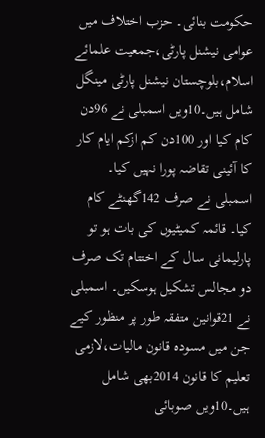حکومت بنائی۔ حزب اختلاف میں عوامی نیشنل پارٹی،جمعیت علمائے اسلام،بلوچستان نیشنل پارٹی مینگل شامل ہیں۔10ویں اسمبلی نے 96دن کام کیا اور 100دن کم ازکم ایام کار کا آئینی تقاضہ پورا نہیں کیا۔ اسمبلی نے صرف 142گھنٹے کام کیا۔ قائمہ کمیٹیوں کی بات ہو تو پارلیمانی سال کے اختتام تک صرف دو مجالس تشکیل ہوسکیں۔ اسمبلی نے 21قوانین متفقہ طور پر منظور کیے جن میں مسودہ قانون مالیات،لازمی تعلیم کا قانون 2014بھی شامل ہیں۔10ویں صوبائی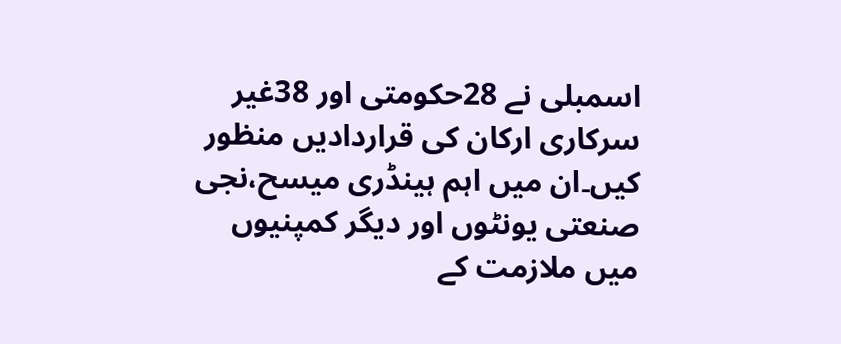اسمبلی نے 28حکومتی اور 38غیر سرکاری ارکان کی قراردادیں منظور کیں۔ان میں اہم ہینڈری میسح،نجی صنعتی یونٹوں اور دیگر کمپنیوں میں ملازمت کے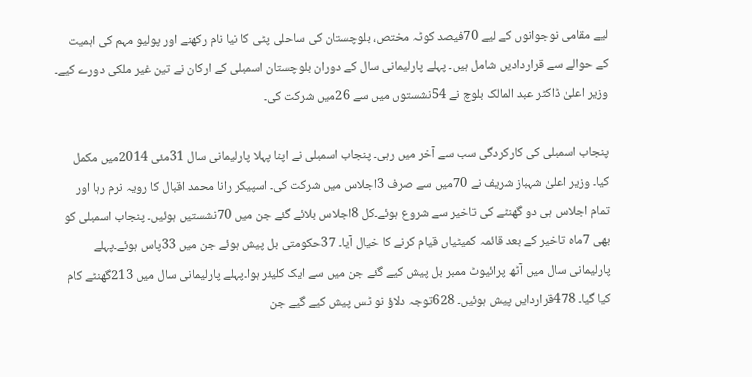لیے مقامی نوجوانوں کے لیے 70فیصد کوٹہ مختص، بلوچستان کی ساحلی پٹی کا نیا نام رکھنے اور پولیو مہم کی اہمیت کے حوالے سے قراردادیں شامل ہیں۔ پہلے پارلیمانی سال کے دوران بلوچستان اسمبلی کے ارکان نے تین غیر ملکی دورے کیے۔ وزیر اعلیٰ ڈاکٹر عبد المالک بلوچ نے 54نشستوں میں سے 26میں شرکت کی۔

پنجاب اسمبلی کی کارکردگی سب سے آخر میں رہی۔ پنجاب اسمبلی نے اپنا پہلا پارلیمانی سال 31مئی 2014میں مکمل کیا۔ وزیر اعلیٰ شہباز شریف نے 70میں سے صرف 3اجلاس میں شرکت کی۔ اسپیکر رانا محمد اقبال کا رویہ نرم رہا اور تمام اجلاس ہی دو گھنٹے کی تاخیر سے شروع ہوئے۔کل 8اجلاس بلائے گئے جن میں 70نشستیں ہوئیں۔ پنجاب اسمبلی کو بھی 7ماہ تاخیر کے بعد قائمہ کمیٹیاں قیام کرنے کا خیال آیا۔ 37حکومتی بل پیش ہوئے جن میں 33پاس ہوئے۔پہلے پارلیمانی سال میں آٹھ پرائیوٹ ممبر بل پیش کیے گئے جن میں سے ایک کلیئر ہوا۔پہلے پارلیمانی سال میں 213گھنٹے کام کیا گیا۔ 478قراردایں پیش ہوئیں۔ 628توجہ دلاؤ نو ٹس پیش کیے گیے جن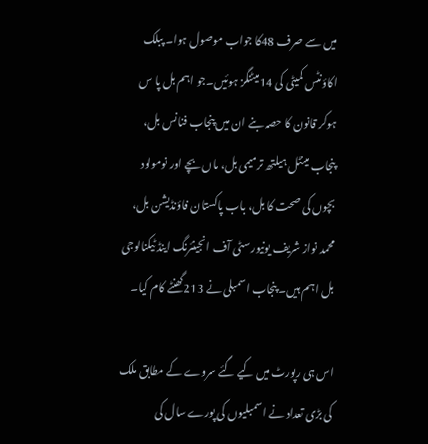میں سے صرف 48کا جواب موصول ہوا۔ پبلک اکاؤنٹس کمیٹی کی 14میٹنگز ہوئیں۔جو اہم بل پا س ہوکر قانون کا حصہ بنے ان میں پنجاب فنانس بل، پنجاب مینٹل ہیلتھ ترمیمی بل، ماں بچے اور نومولود بچوں کی صحت کا بل، باب پاکستان فاؤنڈیشن بل، محمد نواز شریف یونیورسٹی آف انجینئرنگ اینڈ ٹیکنالوجی بل اہم ہیں۔ پنجاب اسمبلی نے 213گھنٹے کام کیا۔

اس ہی رپورٹ میں کیے گئے سروے کے مطابق ملک کی بڑی تعداد نے اسمبلیوں کی پورے سال کی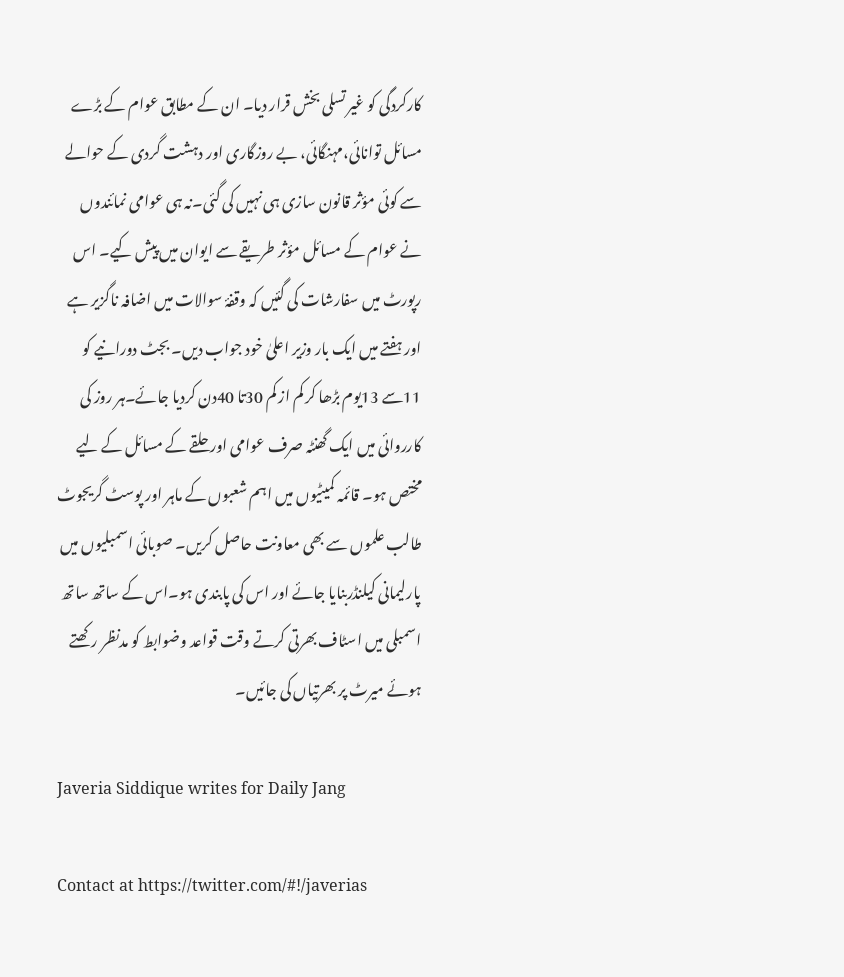کارکردگی کو غیر تسلی بخش قرار دیا۔ ان کے مطابق عوام کے بڑے مسائل توانائی،مہنگائی، بے روزگاری اور دہشت گردی کے حوالے سے کوئی مؤثر قانون سازی ہی نہیں کی گئی۔نہ ہی عوامی نمائندوں نے عوام کے مسائل مؤثر طریقے سے ایوان میں پیش کیے۔ اس رپورٹ میں سفارشات کی گئیں کہ وقفۂ سوالات میں اضافہ ناگزیر ہے اور ہفتے میں ایک بار وزیر اعلیٰ خود جواب دیں۔ بجٹ دورانیے کو 11سے 13یوم بڑھا کر کم از کم 30تا 40دن کردیا جائے۔ہر روز کی کارروائی میں ایک گھنٹہ صرف عوامی اور حلقے کے مسائل کے لیے مختص ہو۔ قائمہ کمیٹیوں میں اہم شعبوں کے ماہر اور پوسٹ گریجوٹ طالب علموں سے بھی معاونت حاصل کریں۔ صوبائی اسمبلیوں میں پارلیمانی کیلنڈربنایا جائے اور اس کی پابندی ہو۔اس کے ساتھ ساتھ اسمبلی میں اسٹاف بھرتی کرتے وقت قواعد وضوابط کو مدنظر رکھتے ہوئے میرٹ پر بھرتیاں کی جائیں۔

Javeria Siddique writes for Daily Jang

Contact at https://twitter.com/#!/javerias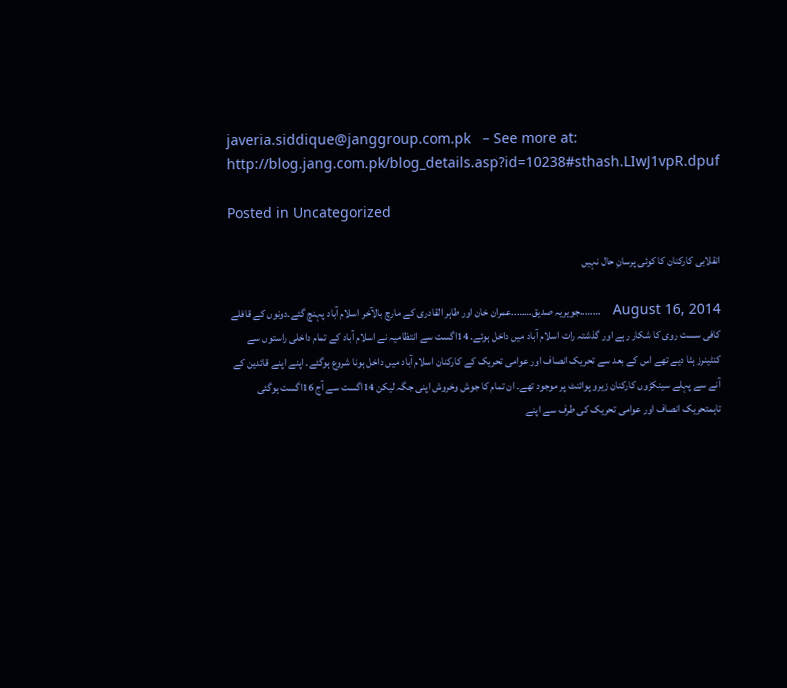javeria.siddique@janggroup.com.pk   – See more at: http://blog.jang.com.pk/blog_details.asp?id=10238#sthash.LIwJ1vpR.dpuf

Posted in Uncategorized

انقلابی کارکنان کا کوئی پرسانِ حال نہیں

August 16, 2014   ……..جویریہ صدیق……..عمران خان اور طاہر القادری کے مارچ بالآخر اسلام آباد پہنچ گئے۔دونوں کے قافلے کافی سست روی کا شکار رہے اور گذشتہ رات اسلام آباد میں داخل ہوئے۔ 14اگست سے انتظامیہ نے اسلام آباد کے تمام داخلی راستوں سے کنٹینرز ہٹا دیے تھے اس کے بعد سے تحریک انصاف اور عوامی تحریک کے کارکنان اسلام آباد میں داخل ہونا شروع ہوگئے۔ اپنے اپنے قائدین کے آنے سے پہلے سینکڑوں کارکنان زیرو پوائنٹ پر موجود تھے۔ ان تمام کا جوش وخروش اپنی جگہ لیکن 14اگست سے آج 16اگست ہوگئی تاہمتحریک انصاف اور عوامی تحریک کی طرف سے اپنے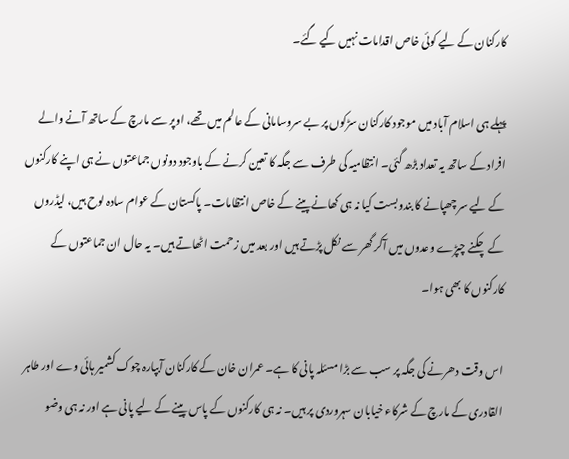کارکنان کے لیے کوئی خاص اقدامات نہیں کیے گئے۔

پہلے ہی اسلام آباد میں موجود کارکنان سڑکوں پر بے سروسامانی کے عالم میں تھے، اوپر سے مارچ کے ساتھ آنے والے افراد کے ساتھ یہ تعداد بڑھ گئی۔ انتظامیہ کی طرف سے جگہ کا تعین کرنے کے باوجود دونوں جماعتوں نے ہی اپنے کارکنوں کے لیے سر چھپانے کا بندوبست کیا نہ ہی کھانے پینے کے خاص انتظامات۔ پاکستان کے عوام سادہ لوح ہیں، لیڈروں کے چکنے چپڑے وعدوں میں آکر گھر سے نکل پڑتے ہیں اور بعد میں زحمت اٹھاتے ہیں۔ یہ حال ان جماعتوں کے کارکنوں کا بھی ہوا۔

اس وقت دھرنے کی جگہ پر سب سے بڑا مسئلہ پانی کا ہے۔ عمران خان کے کارکنان آبپارہ چوک کشمیر ہائی وے اور طاہر القادری کے مارچ کے شرکاء خیابان سہروردی پر ہیں۔ نہ ہی کارکنوں کے پاس پینے کے لیے پانی ہے اور نہ ہی وضو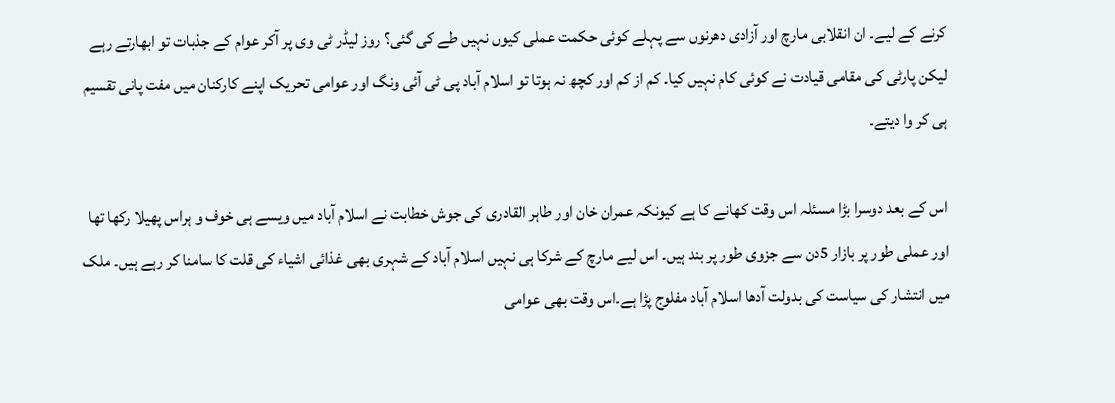کرنے کے لیے۔ ان انقلابی مارچ اور آزادی دھرنوں سے پہلے کوئی حکمت عملی کیوں نہیں طے کی گئی؟ روز لیڈر ٹی وی پر آکر عوام کے جذبات تو ابھارتے رہے لیکن پارٹی کی مقامی قیادت نے کوئی کام نہیں کیا۔ کم از کم اور کچھ نہ ہوتا تو اسلام آباد پی ٹی آئی ونگ اور عوامی تحریک اپنے کارکنان میں مفت پانی تقسیم ہی کر وا دیتے۔

اس کے بعد دوسرا بڑا مسئلہ اس وقت کھانے کا ہے کیونکہ عمران خان اور طاہر القادری کی جوش خطابت نے اسلام آباد میں ویسے ہی خوف و ہراس پھیلا رکھا تھا اور عملی طور پر بازار 5دن سے جزوی طور پر بند ہیں۔ اس لیے مارچ کے شرکا ہی نہیں اسلام آباد کے شہری بھی غذائی اشیاء کی قلت کا سامنا کر رہے ہیں۔ ملک میں انتشار کی سیاست کی بدولت آدھا اسلام آباد مفلوج پڑا ہے۔اس وقت بھی عوامی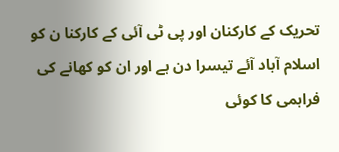تحریک کے کارکنان اور پی ٹی آئی کے کارکنا ن کو اسلام آباد آئے تیسرا دن ہے اور ان کو کھانے کی فراہمی کا کوئی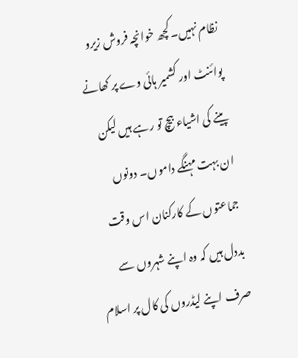نظام نہیں۔کچھ خوانچہ فروش زیرو پوائنٹ اور کشمیر ہائی وے پر کھانے پینے کی اشیاء بیچ تو رہے ہیں لیکن ان بہت مہنگے داموں۔ دونوں جماعتوں کے کارکنان اس وقت بددل ہیں کہ وہ اپنے شہروں سے صرف اپنے لیڈروں کی کال پر اسلام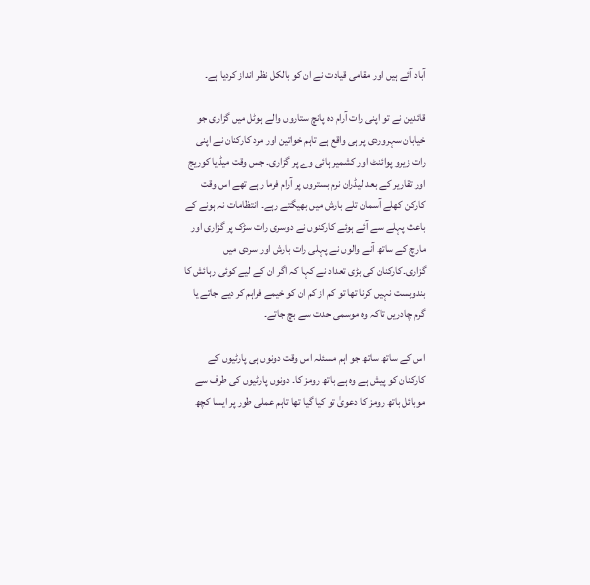آباد آئے ہیں اور مقامی قیادت نے ان کو بالکل نظر انداز کردیا ہے۔

قائدین نے تو اپنی رات آرام دہ پانچ ستاروں والے ہوٹل میں گزاری جو خیابان سہروردی پر ہی واقع ہے تاہم خواتین اور مرد کارکنان نے اپنی رات زیرو پوائنٹ اور کشمیر ہائی وے پر گزاری۔ جس وقت میڈیا کوریج اور تقاریر کے بعد لیڈران نرم بستروں پر آرام فرما رہے تھے اس وقت کارکن کھلے آسمان تلے بارش میں بھیگتے رہے۔ انتظامات نہ ہونے کے باعث پہلے سے آئے ہوئے کارکنوں نے دوسری رات سڑک پر گزاری اور مارچ کے ساتھ آنے والوں نے پہلی رات بارش اور سردی میں گزاری۔کارکنان کی بڑی تعداد نے کہا کہ اگر ان کے لیے کوئی رہائش کا بندوبست نہیں کرنا تھا تو کم از کم ان کو خیمے فراہم کر دیے جاتے یا گرم چادریں تاکہ وہ موسمی حدت سے بچ جاتے۔

اس کے ساتھ ساتھ جو اہم مسئلہ اس وقت دونوں ہی پارٹیوں کے کارکنان کو پیش ہے وہ ہے باتھ رومز کا۔ دونوں پارٹیوں کی طرف سے موبائل باتھ رومز کا دعویٰ تو کیا گیا تھا تاہم عملی طور پر ایسا کچھ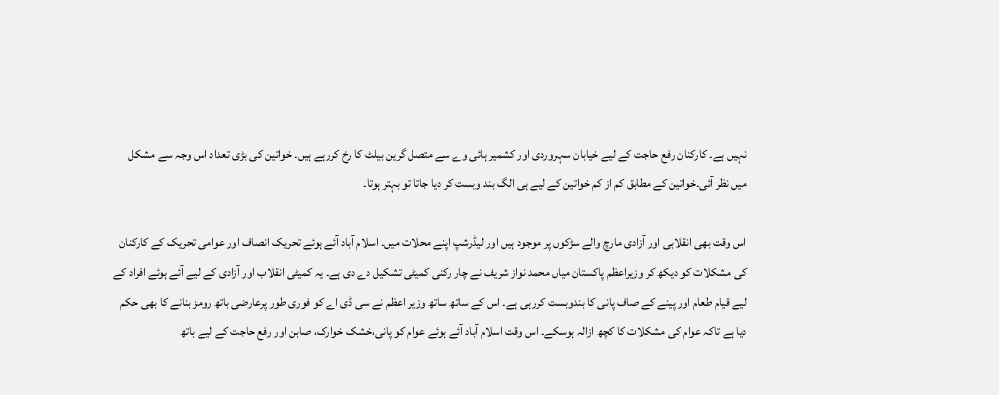نہیں ہے۔ کارکنان رفع حاجت کے لیے خیابان سہروردی اور کشمیر ہائی وے سے متصل گرین بیلٹ کا رخ کررہے ہیں۔ خواتین کی بڑی تعداد اس وجہ سے مشکل میں نظر آئی۔خواتین کے مطابق کم از کم خواتین کے لیے ہی الگ بند وبست کر دیا جاتا تو بہتر ہوتا۔

اس وقت بھی انقلابی اور آزادی مارچ والے سڑکوں پر موجود ہیں اور لیڈرشپ اپنے محلات میں۔ اسلام آباد آئے ہوئے تحریک انصاف اور عوامی تحریک کے کارکنان کی مشکلات کو دیکھ کر وزیراعظم پاکستان میاں محمد نواز شریف نے چار رکنی کمیٹی تشکیل دے دی ہے۔ یہ کمیٹی انقلاب اور آزادی کے لیے آئے ہوئے افراد کے لیے قیام طعام اور پینے کے صاف پانی کا بندوبست کررہی ہے۔ اس کے ساتھ ساتھ وزیر اعظم نے سی ڈی اے کو فوری طور پرعارضی باتھ رومز بنانے کا بھی حکم دیا ہے تاکہ عوام کی مشکلات کا کچھ ازالہ ہوسکے۔ اس وقت اسلام آباد آئے ہوئے عوام کو پانی،خشک خوارک، صابن اور رفع حاجت کے لیے باتھ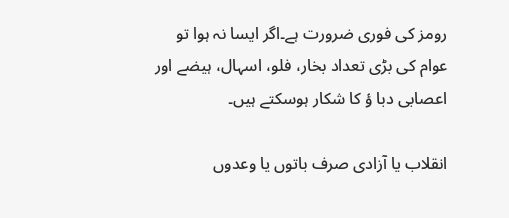رومز کی فوری ضرورت ہے۔اگر ایسا نہ ہوا تو عوام کی بڑی تعداد بخار، فلو، اسہال، ہیضے اور اعصابی دبا ؤ کا شکار ہوسکتے ہیں۔

انقلاب یا آزادی صرف باتوں یا وعدوں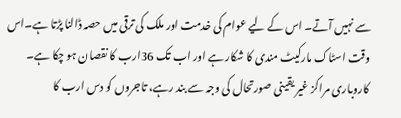سے نہیں آتے۔ اس کے لیے عوام کی خدمت اور ملک کی ترقی میں حصہ ڈالنا پڑتا ہے۔اس وقت اسٹاک مارکیٹ مندی کا شکار ہے اور اب تک 36ارب کا نقصان ہو چکا ہے۔ کاروباری مراکز غیر یقینی صورتحال کی وجہ سے بند رہے، تاجروں کو دس ارب کا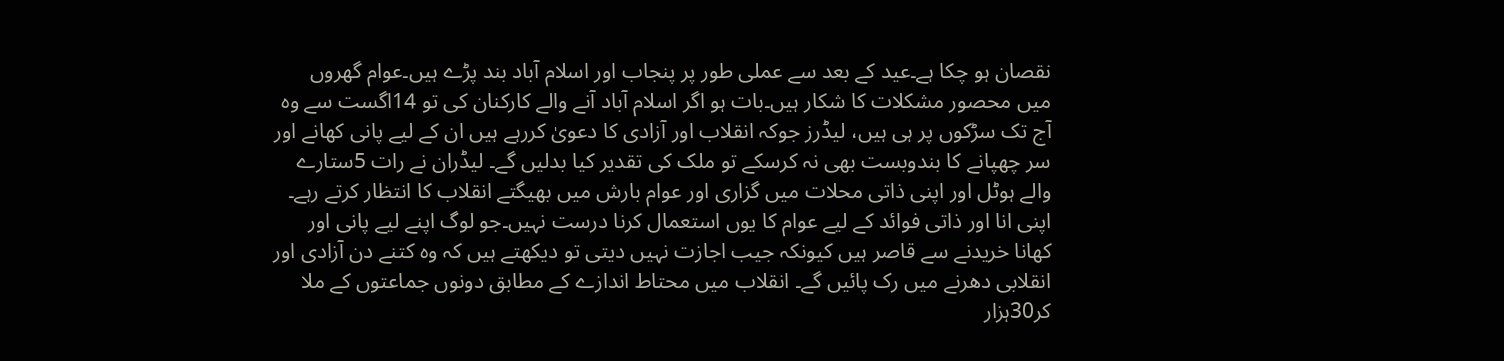نقصان ہو چکا ہے۔عید کے بعد سے عملی طور پر پنجاب اور اسلام آباد بند پڑے ہیں۔عوام گھروں میں محصور مشکلات کا شکار ہیں۔بات ہو اگر اسلام آباد آنے والے کارکنان کی تو 14اگست سے وہ آج تک سڑکوں پر ہی ہیں، لیڈرز جوکہ انقلاب اور آزادی کا دعویٰ کررہے ہیں ان کے لیے پانی کھانے اور سر چھپانے کا بندوبست بھی نہ کرسکے تو ملک کی تقدیر کیا بدلیں گے۔ لیڈران نے رات 5ستارے والے ہوٹل اور اپنی ذاتی محلات میں گزاری اور عوام بارش میں بھیگتے انقلاب کا انتظار کرتے رہے۔ اپنی انا اور ذاتی فوائد کے لیے عوام کا یوں استعمال کرنا درست نہیں۔جو لوگ اپنے لیے پانی اور کھانا خریدنے سے قاصر ہیں کیونکہ جیب اجازت نہیں دیتی تو دیکھتے ہیں کہ وہ کتنے دن آزادی اور انقلابی دھرنے میں رک پائیں گے۔ انقلاب میں محتاط اندازے کے مطابق دونوں جماعتوں کے ملا کر30ہزار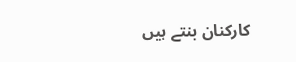کارکنان بنتے ہیں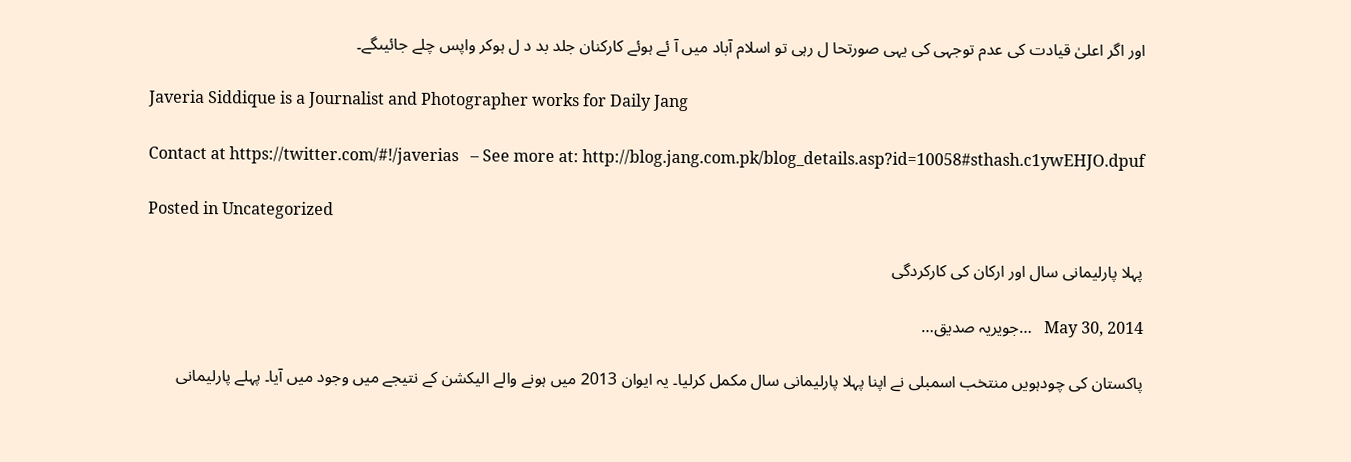اور اگر اعلیٰ قیادت کی عدم توجہی کی یہی صورتحا ل رہی تو اسلام آباد میں آ ئے ہوئے کارکنان جلد بد د ل ہوکر واپس چلے جائیںگے۔

Javeria Siddique is a Journalist and Photographer works for Daily Jang

Contact at https://twitter.com/#!/javerias   – See more at: http://blog.jang.com.pk/blog_details.asp?id=10058#sthash.c1ywEHJO.dpuf

Posted in Uncategorized

پہلا پارلیمانی سال اور ارکان کی کارکردگی

May 30, 2014   …جویریہ صدیق…

پاکستان کی چودہویں منتخب اسمبلی نے اپنا پہلا پارلیمانی سال مکمل کرلیا۔ یہ ایوان 2013 میں ہونے والے الیکشن کے نتیجے میں وجود میں آیا۔ پہلے پارلیمانی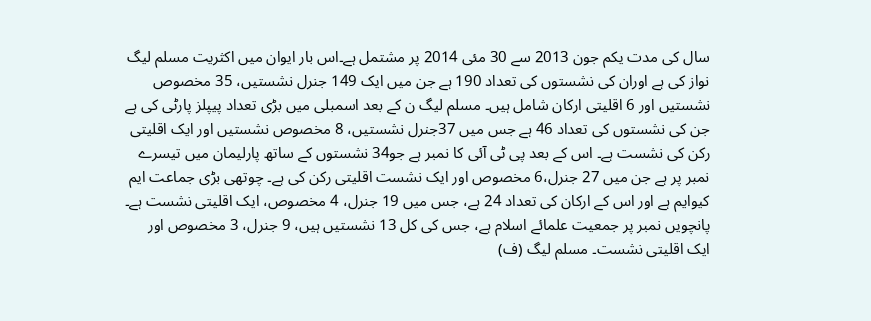سال کی مدت یکم جون 2013 سے 30 مئی 2014 پر مشتمل ہے۔اس بار ایوان میں اکثریت مسلم لیگ نواز کی ہے اوران کی نشستوں کی تعداد 190 ہے جن میں ایک 149 جنرل نشستیں، 35 مخصوص نشستیں اور 6 اقلیتی ارکان شامل ہیں۔ مسلم لیگ ن کے بعد اسمبلی میں بڑی تعداد پیپلز پارٹی کی ہے جن کی نشستوں کی تعداد 46 ہے جس میں 37جنرل نشستیں، 8 مخصوص نشستیں اور ایک اقلیتی رکن کی نشست ہے۔ اس کے بعد پی ٹی آئی کا نمبر ہے جو34 نشستوں کے ساتھ پارلیمان میں تیسرے نمبر پر ہے جن میں 27 جنرل،6 مخصوص اور ایک نشست اقلیتی رکن کی ہے۔ چوتھی بڑی جماعت ایم کیوایم ہے اور اس کے ارکان کی تعداد 24 ہے، جس میں 19 جنرل، 4 مخصوص، ایک اقلیتی نشست ہے۔ پانچویں نمبر پر جمعیت علمائے اسلام ہے، جس کی کل 13 نشستیں ہیں، 9 جنرل، 3 مخصوص اور ایک اقلیتی نشست۔ مسلم لیگ (ف)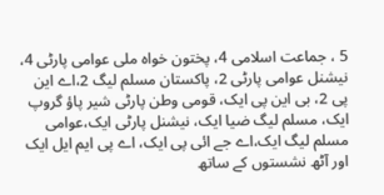5 ، جماعت اسلامی 4، پختون خواہ ملی عوامی پارٹی 4، نیشنل عوامی پارٹی 2، پاکستان مسلم لیگ 2،اے این پی 2، بی این پی ایک، قومی وطن پارٹی شیر پاؤ گروپ ایک، مسلم لیگ ضیا ایک، نیشنل پارٹی ایک،عوامی مسلم لیگ ایک،اے جے ائی پی ایک، اے پی ایم ایل ایک اور آٹھ نشستوں کے ساتھ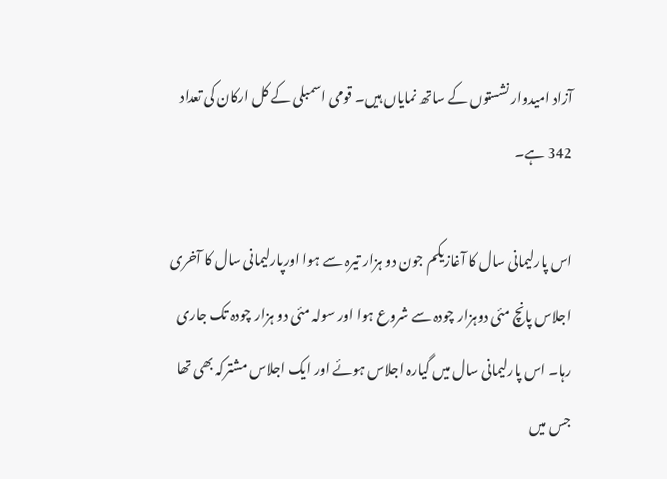آزاد امیدوار نشستوں کے ساتھ نمایاں ہیں۔ قومی اسمبلی کے کل ارکان کی تعداد 342 ہے۔

اس پارلیمانی سال کا آغازیکم جون دو ہزار تیرہ سے ہوا اورپارلیمانی سال کا آخری اجلاس پانچ مئی دوہزار چودہ سے شروع ہوا اور سولہ مئی دو ہزار چودہ تک جاری رہا۔ اس پارلیمانی سال میں گیارہ اجلاس ہوئے اور ایک اجلاس مشترکہ بھی تھا جس میں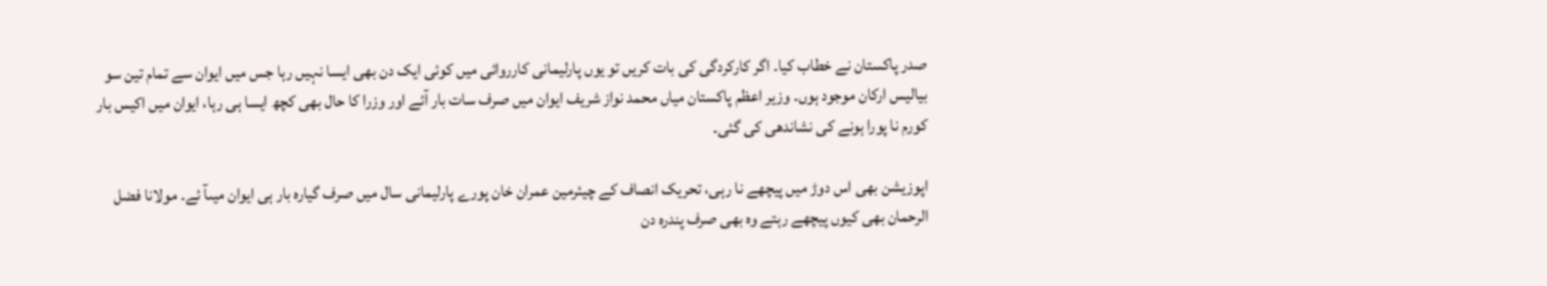صدر پاکستان نے خطاب کیا۔ اگر کارکردگی کی بات کریں تو یوں پارلیمانی کارروائی میں کوئی ایک دن بھی ایسا نہیں رہا جس میں ایوان سے تمام تین سو بیالیس ارکان موجود ہوں۔ وزیر اعظم پاکستان میاں محمد نواز شریف ایوان میں صرف سات بار آئے اور وزرا کا حال بھی کچھ ایسا ہی رہا، ایوان میں اکیس بار کورم نا پورا ہونے کی نشاندھی کی گئی۔

اپوزیشن بھی اس دوڑ میں پیچھے نا رہی، تحریک انصاف کے چیئرمین عمران خان پورے پارلیمانی سال میں صرف گیارہ بار ہی ایوان میںآ ئے۔ مولانا فضل الرحمان بھی کیوں پیچھے رہتے وہ بھی صرف پندرہ دن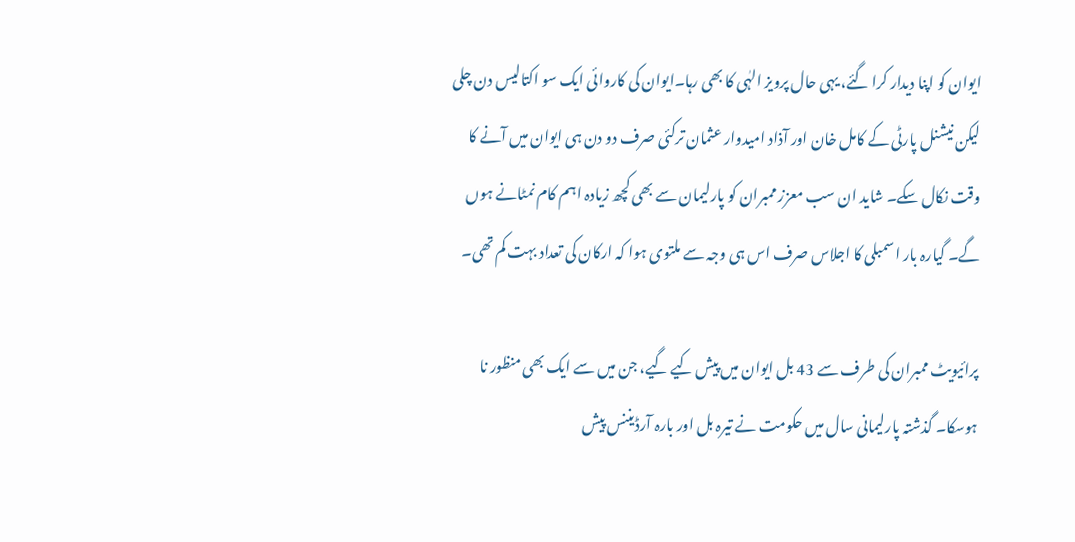ایوان کو اپنا دیدار کرا گئے، یہی حال پرویز الہٰی کا بھی رہا۔ایوان کی کاروائی ایک سو اکتالیس دن چلی لیکن نیشنل پارٹی کے کامل خان اور آذاد امیدوار عثمان ترکئی صرف دو دن ہی ایوان میں آنے کا وقت نکال سکے۔ شاید ان سب معزز ممبران کو پارلیمان سے بھی کچھ زیادہ اہم کام نمٹانے ہوں گے۔ گیارہ بار اسمبلی کا اجلاس صرف اس ہی وجہ سے ملتوی ہوا کہ ارکان کی تعداد بہت کم تھی۔

پرائیویٹ ممبران کی طرف سے 43 بل ایوان میں پیش کیے گیے، جن میں سے ایک بھی منظور نا ہوسکا۔ گذشتہ پارلیمانی سال میں حکومت نے تیرہ بل اور بارہ آرڈیننس پیش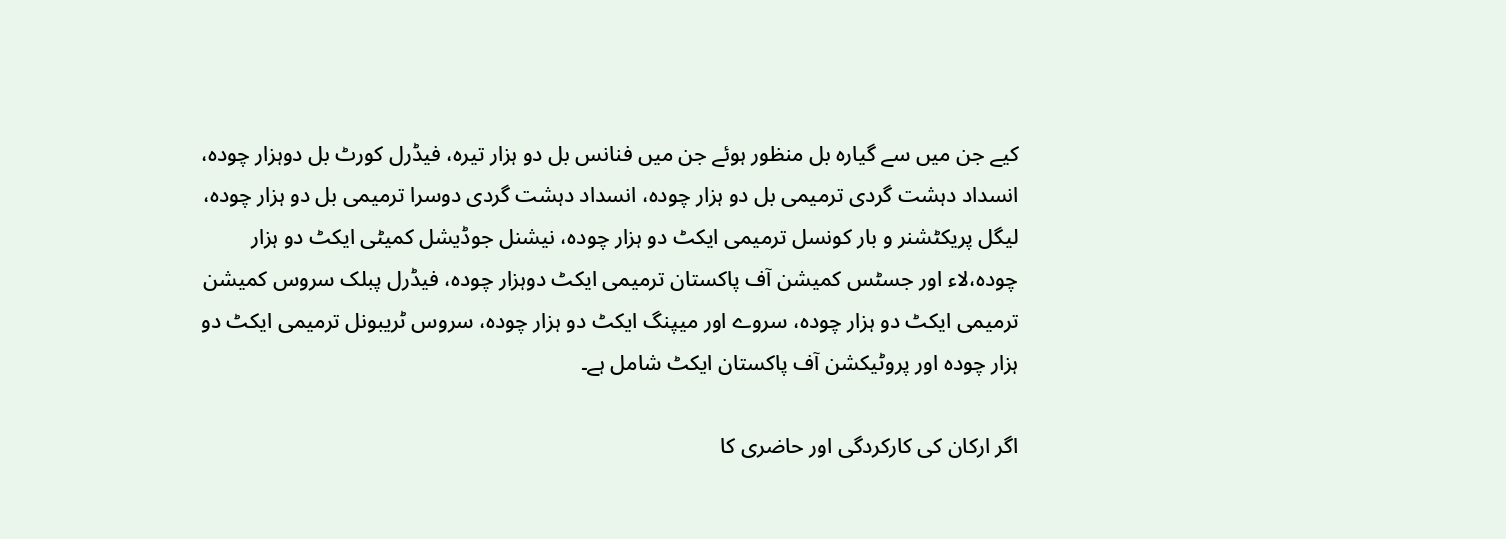کیے جن میں سے گیارہ بل منظور ہوئے جن میں فنانس بل دو ہزار تیرہ، فیڈرل کورٹ بل دوہزار چودہ، انسداد دہشت گردی ترمیمی بل دو ہزار چودہ، انسداد دہشت گردی دوسرا ترمیمی بل دو ہزار چودہ، لیگل پریکٹشنر و بار کونسل ترمیمی ایکٹ دو ہزار چودہ، نیشنل جوڈیشل کمیٹی ایکٹ دو ہزار چودہ،لاء اور جسٹس کمیشن آف پاکستان ترمیمی ایکٹ دوہزار چودہ، فیڈرل پبلک سروس کمیشن ترمیمی ایکٹ دو ہزار چودہ، سروے اور میپنگ ایکٹ دو ہزار چودہ، سروس ٹریبونل ترمیمی ایکٹ دو ہزار چودہ اور پروٹیکشن آف پاکستان ایکٹ شامل ہے۔

اگر ارکان کی کارکردگی اور حاضری کا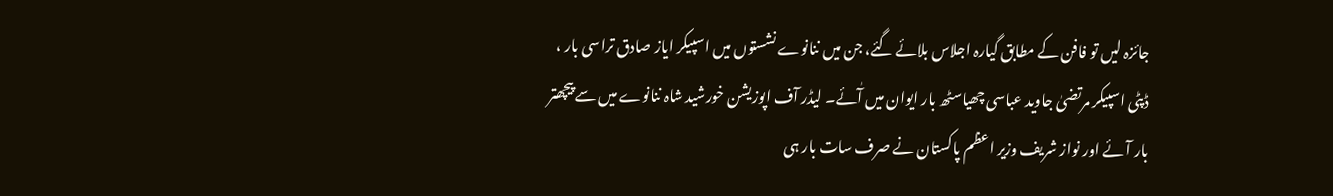جائزہ لیں تو فافن کے مطابق گیارہ اجلاس بلائے گئے، جن میں ننانوے نشستوں میں اسپیکر ایاز صادق تراسی بار ، ڈپٹی اسپیکر مرتضیٰ جاوید عباسی چھیاسٹھ بار ایوان میں آٰئے۔ لیڈر آف اپوزیشن خورشید شاہ ننانوے میں سے پیچھتر بار آئے اور نواز شریف وزیر اعظم پاکستان نے صرف سات بار ہی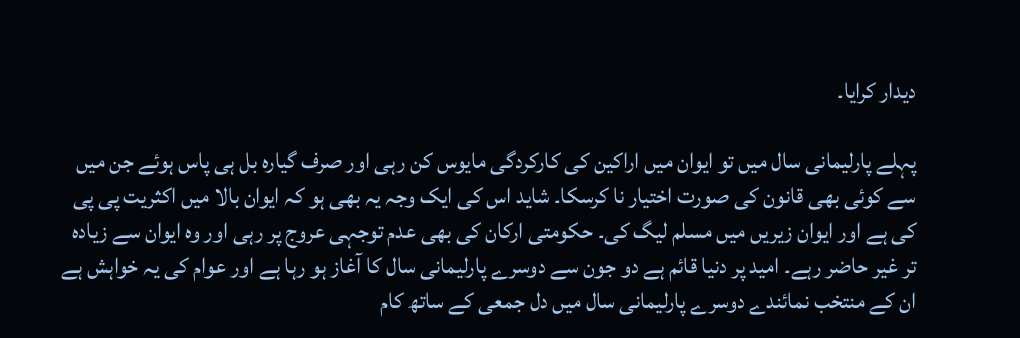دیدار کرایا۔

پہلے پارلیمانی سال میں تو ایوان میں اراکین کی کارکردگی مایوس کن رہی اور صرف گیارہ بل ہی پاس ہوئے جن میں سے کوئی بھی قانون کی صورت اختیار نا کرسکا۔ شاید اس کی ایک وجہ یہ بھی ہو کہ ایوان بالا میں اکثریت پی پی کی ہے اور ایوان زیریں میں مسلم لیگ کی۔ حکومتی ارکان کی بھی عدم توجہی عروج پر رہی اور وہ ایوان سے زیادہ تر غیر حاضر رہے۔ امید پر دنیا قائم ہے دو جون سے دوسرے پارلیمانی سال کا آغاز ہو رہا ہے اور عوام کی یہ خواہش ہے ان کے منتخب نمائندے دوسرے پارلیمانی سال میں دل جمعی کے ساتھ کام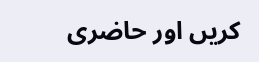کریں اور حاضری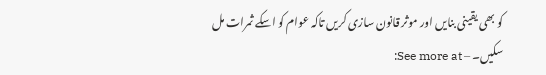کو بھی یقینی بنایں اور موثر قانون سازی کریں تاکہ عوام کو اسکے ثمرات مل سکیں۔ – See more at: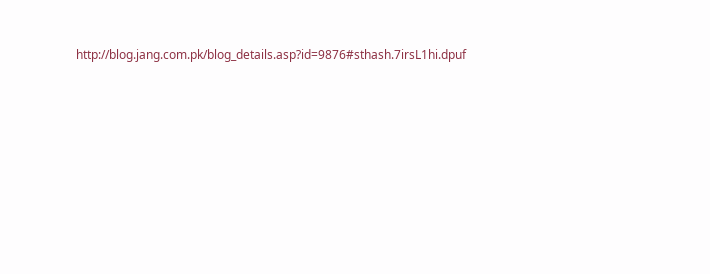http://blog.jang.com.pk/blog_details.asp?id=9876#sthash.7irsL1hi.dpuf